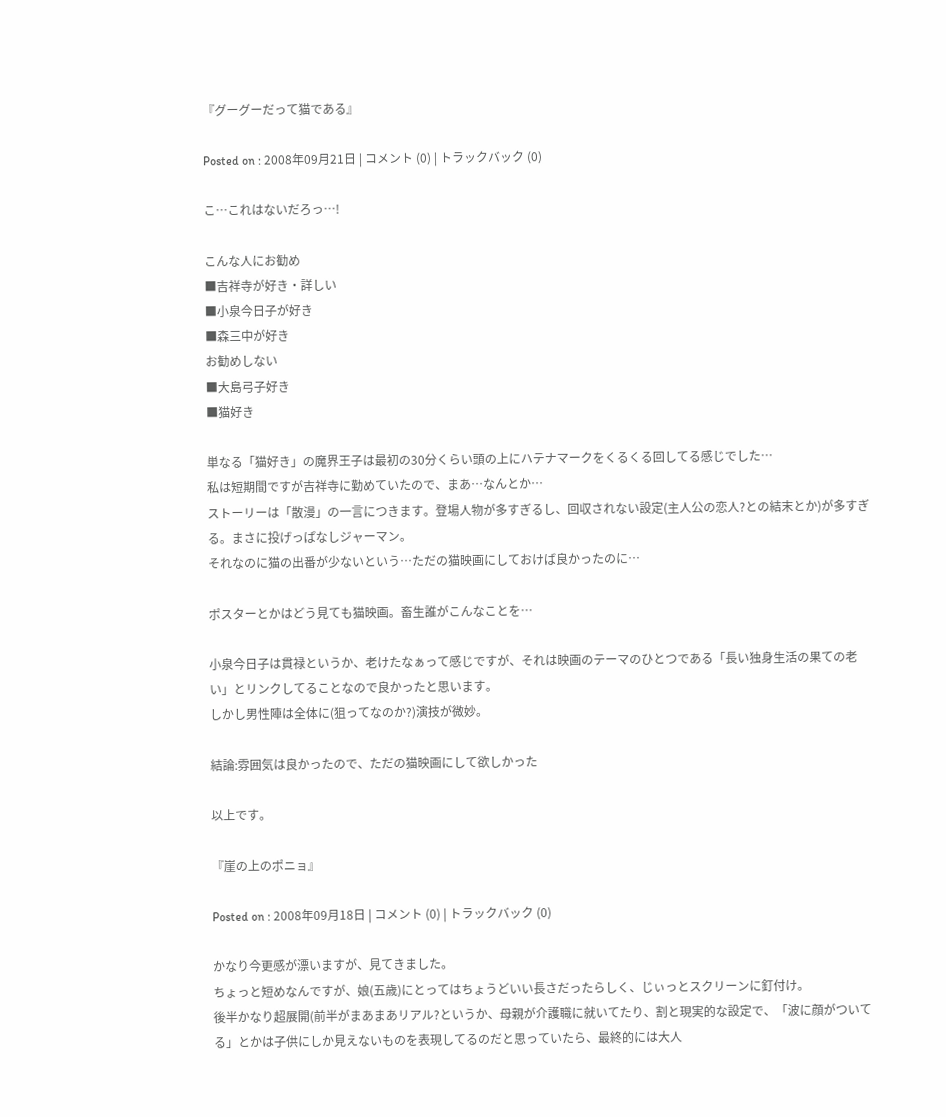『グーグーだって猫である』

Posted on : 2008年09月21日 | コメント (0) | トラックバック (0)

こ…これはないだろっ…!

こんな人にお勧め
■吉祥寺が好き・詳しい
■小泉今日子が好き
■森三中が好き
お勧めしない
■大島弓子好き
■猫好き

単なる「猫好き」の魔界王子は最初の30分くらい頭の上にハテナマークをくるくる回してる感じでした…
私は短期間ですが吉祥寺に勤めていたので、まあ…なんとか…
ストーリーは「散漫」の一言につきます。登場人物が多すぎるし、回収されない設定(主人公の恋人?との結末とか)が多すぎる。まさに投げっぱなしジャーマン。
それなのに猫の出番が少ないという…ただの猫映画にしておけば良かったのに…

ポスターとかはどう見ても猫映画。畜生誰がこんなことを…

小泉今日子は貫禄というか、老けたなぁって感じですが、それは映画のテーマのひとつである「長い独身生活の果ての老い」とリンクしてることなので良かったと思います。
しかし男性陣は全体に(狙ってなのか?)演技が微妙。

結論:雰囲気は良かったので、ただの猫映画にして欲しかった

以上です。

『崖の上のポニョ』

Posted on : 2008年09月18日 | コメント (0) | トラックバック (0)

かなり今更感が漂いますが、見てきました。
ちょっと短めなんですが、娘(五歳)にとってはちょうどいい長さだったらしく、じぃっとスクリーンに釘付け。
後半かなり超展開(前半がまあまあリアル?というか、母親が介護職に就いてたり、割と現実的な設定で、「波に顔がついてる」とかは子供にしか見えないものを表現してるのだと思っていたら、最終的には大人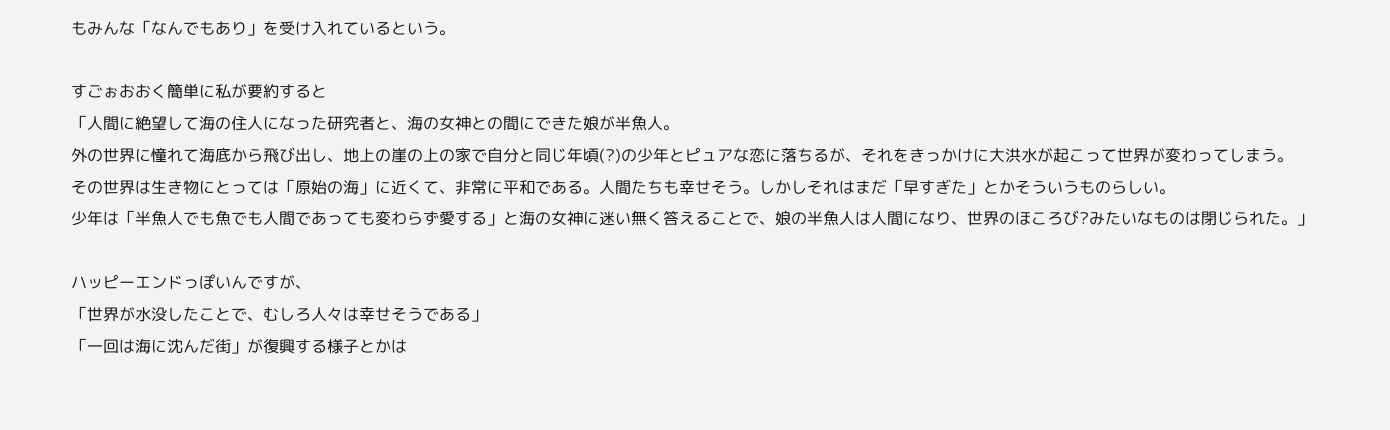もみんな「なんでもあり」を受け入れているという。

すごぉおおく簡単に私が要約すると
「人間に絶望して海の住人になった研究者と、海の女神との間にできた娘が半魚人。
外の世界に憧れて海底から飛び出し、地上の崖の上の家で自分と同じ年頃(?)の少年とピュアな恋に落ちるが、それをきっかけに大洪水が起こって世界が変わってしまう。
その世界は生き物にとっては「原始の海」に近くて、非常に平和である。人間たちも幸せそう。しかしそれはまだ「早すぎた」とかそういうものらしい。
少年は「半魚人でも魚でも人間であっても変わらず愛する」と海の女神に迷い無く答えることで、娘の半魚人は人間になり、世界のほころび?みたいなものは閉じられた。」

ハッピーエンドっぽいんですが、
「世界が水没したことで、むしろ人々は幸せそうである」
「一回は海に沈んだ街」が復興する様子とかは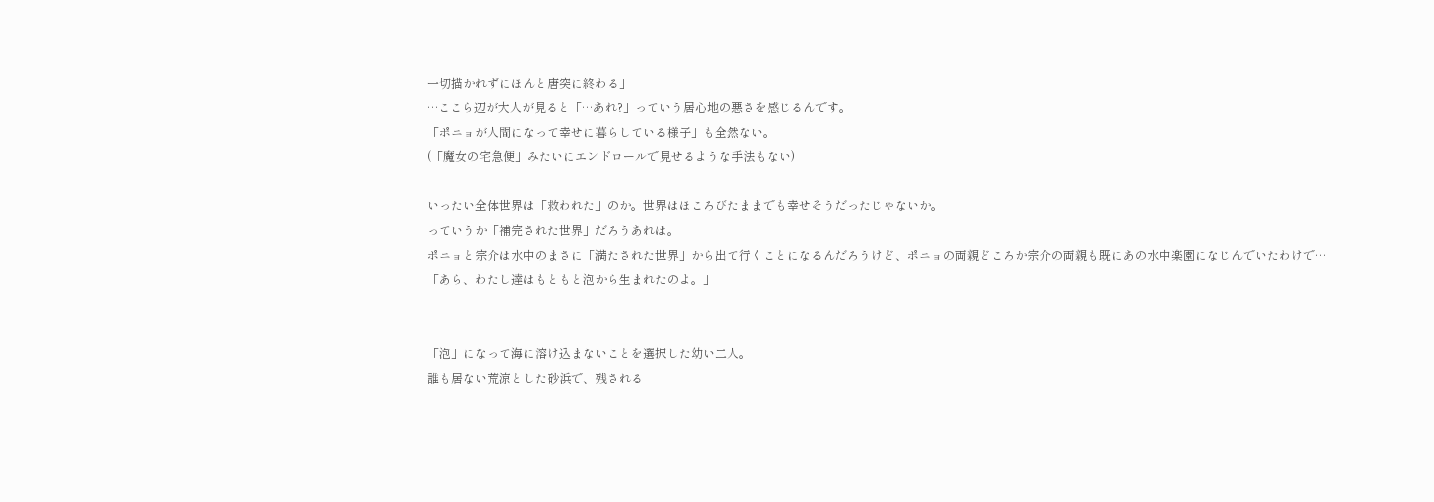一切描かれずにほんと唐突に終わる」
…ここら辺が大人が見ると「…あれ?」っていう居心地の悪さを感じるんです。
「ポニョが人間になって幸せに暮らしている様子」も全然ない。
(「魔女の宅急便」みたいにエンドロールで見せるような手法もない)

いったい全体世界は「救われた」のか。世界はほころびたままでも幸せそうだったじゃないか。
っていうか「補完された世界」だろうあれは。
ポニョと宗介は水中のまさに「満たされた世界」から出て行くことになるんだろうけど、ポニョの両親どころか宗介の両親も既にあの水中楽園になじんでいたわけで…
「あら、わたし達はもともと泡から生まれたのよ。」


「泡」になって海に溶け込まないことを選択した幼い二人。
誰も居ない荒涼とした砂浜で、残される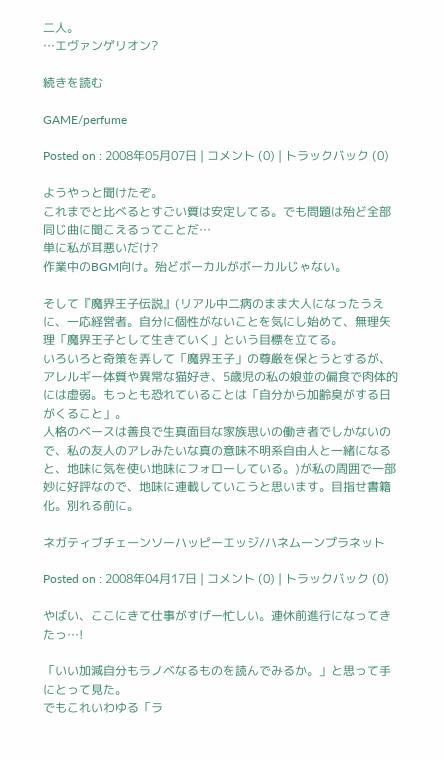二人。
…エヴァンゲリオン?

続きを読む

GAME/perfume

Posted on : 2008年05月07日 | コメント (0) | トラックバック (0)

ようやっと聞けたぞ。
これまでと比べるとすごい質は安定してる。でも問題は殆ど全部同じ曲に聞こえるってことだ…
単に私が耳悪いだけ?
作業中のBGM向け。殆どボーカルがボーカルじゃない。

そして『魔界王子伝説』(リアル中二病のまま大人になったうえに、一応経営者。自分に個性がないことを気にし始めて、無理矢理「魔界王子として生きていく」という目標を立てる。
いろいろと奇策を弄して「魔界王子」の尊厳を保とうとするが、アレルギー体質や異常な猫好き、5歳児の私の娘並の偏食で肉体的には虚弱。もっとも恐れていることは「自分から加齢臭がする日がくること」。
人格のベースは善良で生真面目な家族思いの働き者でしかないので、私の友人のアレみたいな真の意味不明系自由人と一緒になると、地味に気を使い地味にフォローしている。)が私の周囲で一部妙に好評なので、地味に連載していこうと思います。目指せ書籍化。別れる前に。

ネガティブチェーンソーハッピーエッジ/ハネムーンプラネット

Posted on : 2008年04月17日 | コメント (0) | トラックバック (0)

やばい、ここにきて仕事がすげー忙しい。連休前進行になってきたっ…!

「いい加減自分もラノベなるものを読んでみるか。」と思って手にとって見た。
でもこれいわゆる「ラ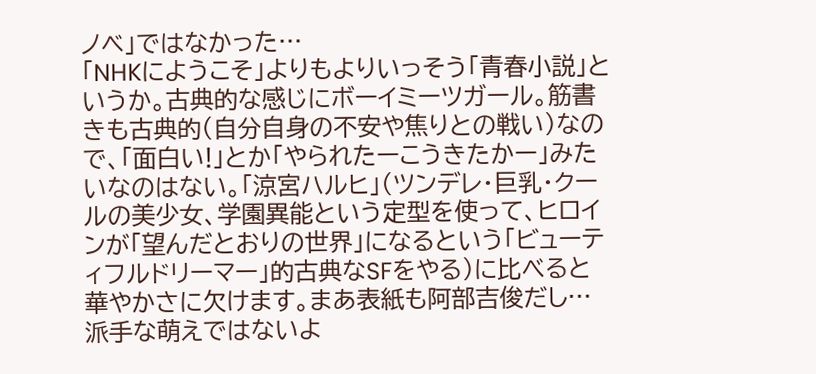ノベ」ではなかった…
「NHKにようこそ」よりもよりいっそう「青春小説」というか。古典的な感じにボーイミーツガール。筋書きも古典的(自分自身の不安や焦りとの戦い)なので、「面白い!」とか「やられたーこうきたかー」みたいなのはない。「涼宮ハルヒ」(ツンデレ・巨乳・クールの美少女、学園異能という定型を使って、ヒロインが「望んだとおりの世界」になるという「ビューティフルドリーマー」的古典なSFをやる)に比べると華やかさに欠けます。まあ表紙も阿部吉俊だし…派手な萌えではないよ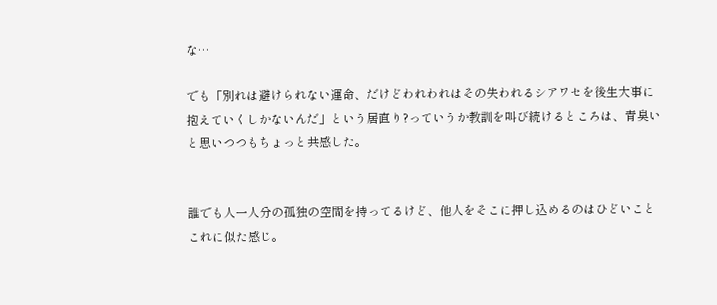な…

でも「別れは避けられない運命、だけどわれわれはその失われるシアワセを後生大事に抱えていくしかないんだ」という居直り?っていうか教訓を叫び続けるところは、青臭いと思いつつもちょっと共感した。


誰でも人一人分の孤独の空間を持ってるけど、他人をそこに押し込めるのはひどいこと
これに似た感じ。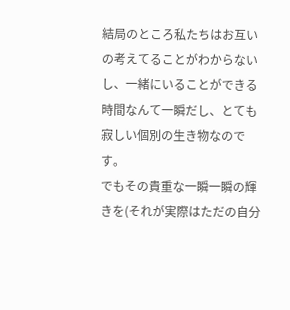結局のところ私たちはお互いの考えてることがわからないし、一緒にいることができる時間なんて一瞬だし、とても寂しい個別の生き物なのです。
でもその貴重な一瞬一瞬の輝きを(それが実際はただの自分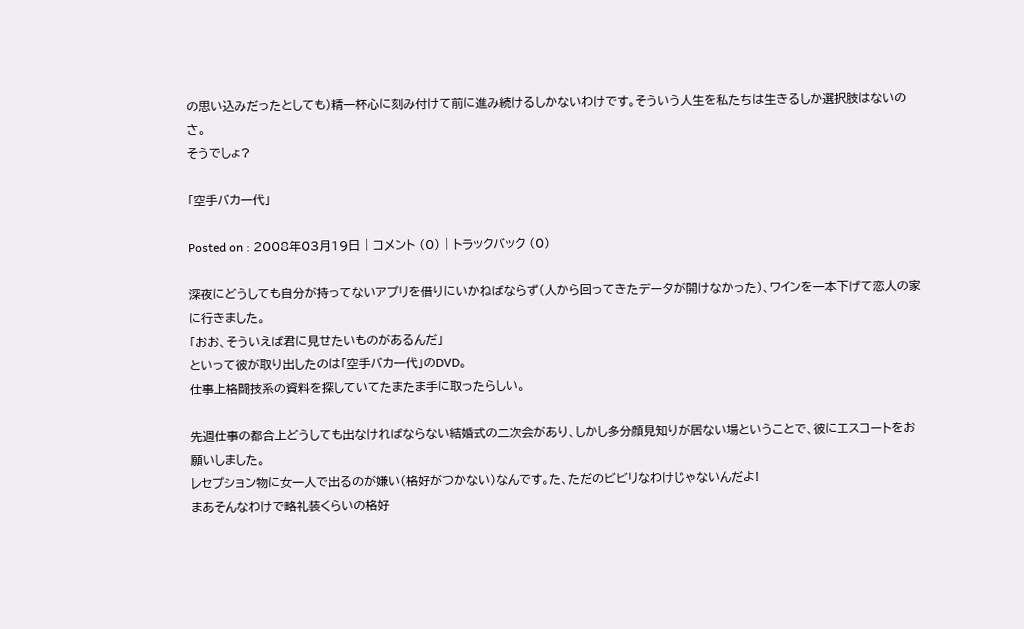の思い込みだったとしても)精一杯心に刻み付けて前に進み続けるしかないわけです。そういう人生を私たちは生きるしか選択肢はないのさ。
そうでしょ?

「空手バカ一代」

Posted on : 2008年03月19日 | コメント (0) | トラックバック (0)

深夜にどうしても自分が持ってないアプリを借りにいかねばならず(人から回ってきたデータが開けなかった)、ワインを一本下げて恋人の家に行きました。
「おお、そういえば君に見せたいものがあるんだ」
といって彼が取り出したのは「空手バカ一代」のDVD。
仕事上格闘技系の資料を探していてたまたま手に取ったらしい。

先週仕事の都合上どうしても出なければならない結婚式の二次会があり、しかし多分顔見知りが居ない場ということで、彼にエスコートをお願いしました。
レセプション物に女一人で出るのが嫌い(格好がつかない)なんです。た、ただのビビリなわけじゃないんだよ!
まあそんなわけで略礼装くらいの格好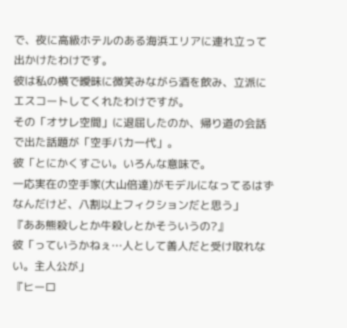で、夜に高級ホテルのある海浜エリアに連れ立って出かけたわけです。
彼は私の横で曖昧に微笑みながら酒を飲み、立派にエスコートしてくれたわけですが。
その「オサレ空間」に退屈したのか、帰り道の会話で出た話題が「空手バカ一代」。
彼「とにかくすごい。いろんな意味で。
一応実在の空手家(大山倍達)がモデルになってるはずなんだけど、八割以上フィクションだと思う」
『ああ熊殺しとか牛殺しとかそういうの?』
彼「っていうかねぇ…人として善人だと受け取れない。主人公が」
『ヒーロ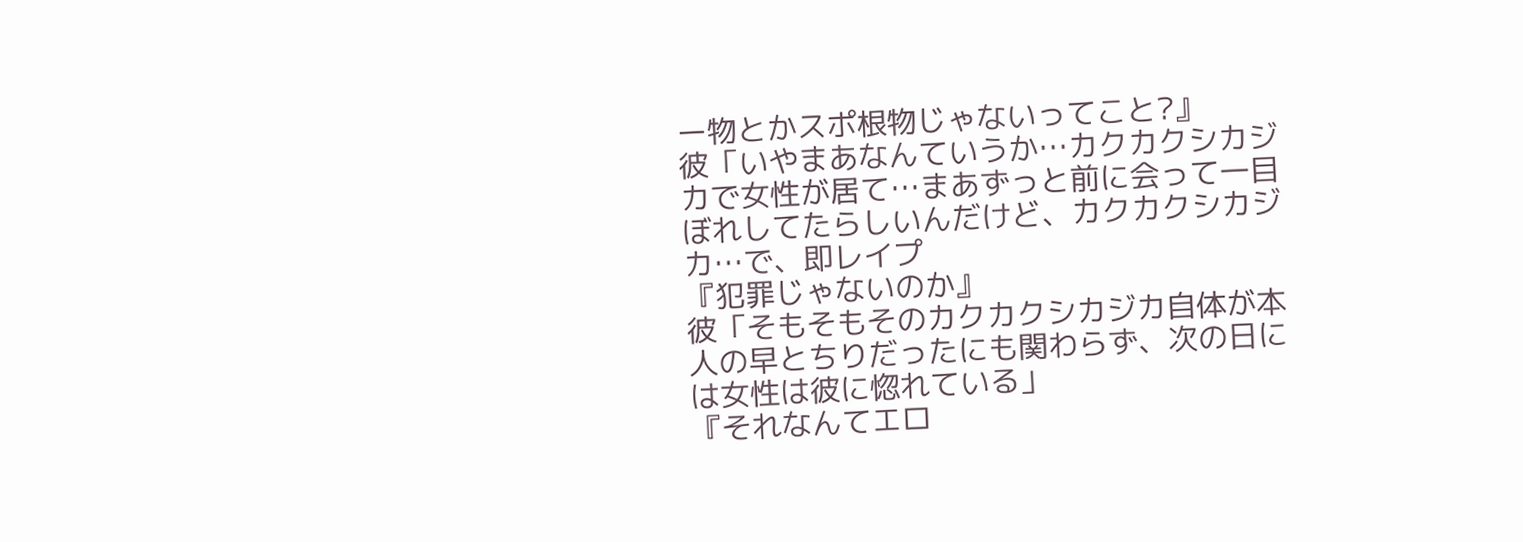ー物とかスポ根物じゃないってこと?』
彼「いやまあなんていうか…カクカクシカジカで女性が居て…まあずっと前に会って一目ぼれしてたらしいんだけど、カクカクシカジカ…で、即レイプ
『犯罪じゃないのか』
彼「そもそもそのカクカクシカジカ自体が本人の早とちりだったにも関わらず、次の日には女性は彼に惚れている」
『それなんてエロ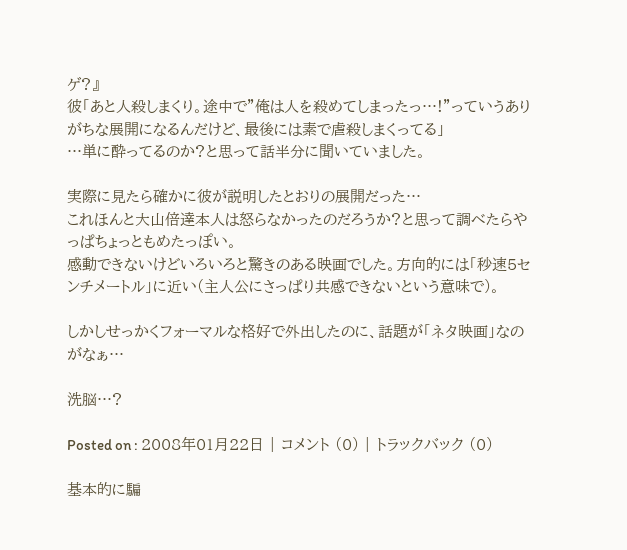ゲ?』
彼「あと人殺しまくり。途中で”俺は人を殺めてしまったっ…!”っていうありがちな展開になるんだけど、最後には素で虐殺しまくってる」
…単に酔ってるのか?と思って話半分に聞いていました。

実際に見たら確かに彼が説明したとおりの展開だった…
これほんと大山倍達本人は怒らなかったのだろうか?と思って調べたらやっぱちょっともめたっぽい。
感動できないけどいろいろと驚きのある映画でした。方向的には「秒速5センチメートル」に近い(主人公にさっぱり共感できないという意味で)。

しかしせっかくフォーマルな格好で外出したのに、話題が「ネタ映画」なのがなぁ…

洗脳…?

Posted on : 2008年01月22日 | コメント (0) | トラックバック (0)

基本的に騙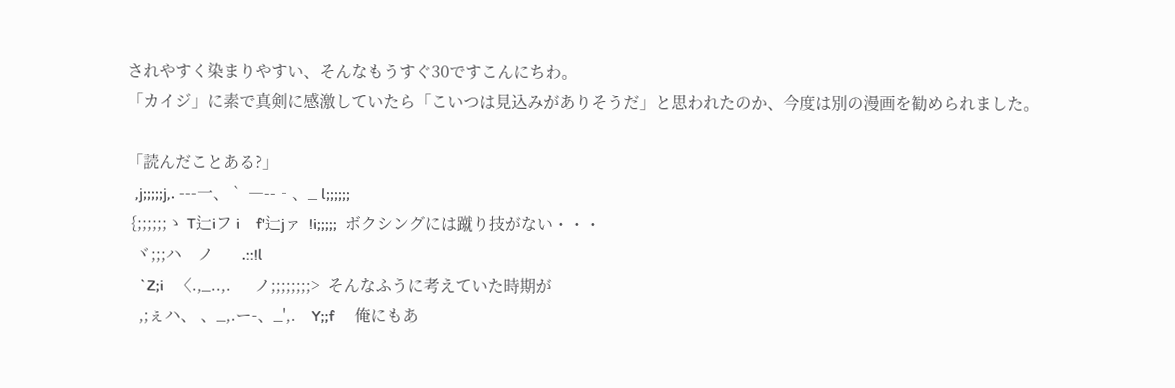されやすく染まりやすい、そんなもうすぐ30ですこんにちわ。
「カイジ」に素で真剣に感激していたら「こいつは見込みがありそうだ」と思われたのか、今度は別の漫画を勧められました。

「読んだことある?」
  ,j;;;;;j,. ---一、 `  ―--‐、_ l;;;;;;
 {;;;;;;ゝ T辷iフ i    f'辷jァ  !i;;;;;  ボクシングには蹴り技がない・・・
  ヾ;;;ハ    ノ       .::!l
   `Z;i   〈.,_..,.      ノ;;;;;;;;>  そんなふうに考えていた時期が
   ,;ぇハ、 、_,.ー-、_',.    Y;;f     俺にもあ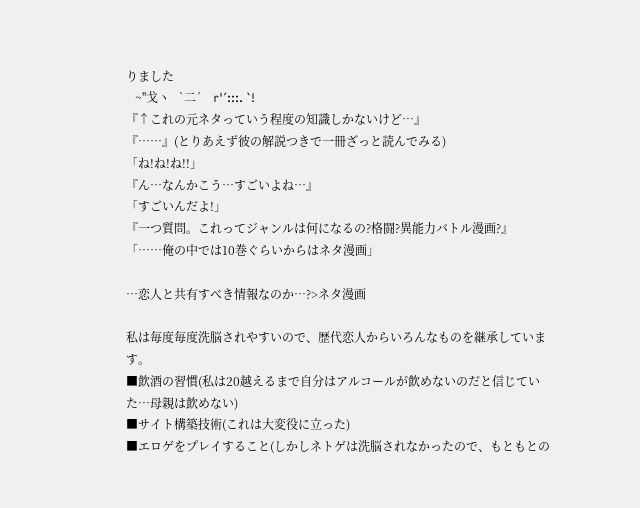りました
   ~''戈ヽ   `二´    r'´:::. `!
『↑これの元ネタっていう程度の知識しかないけど…』
『……』(とりあえず彼の解説つきで一冊ざっと読んでみる)
「ね!ね!ね!!」
『ん…なんかこう…すごいよね…』
「すごいんだよ!」
『一つ質問。これってジャンルは何になるの?格闘?異能力バトル漫画?』
「……俺の中では10巻ぐらいからはネタ漫画」

…恋人と共有すべき情報なのか…?>ネタ漫画

私は毎度毎度洗脳されやすいので、歴代恋人からいろんなものを継承しています。
■飲酒の習慣(私は20越えるまで自分はアルコールが飲めないのだと信じていた…母親は飲めない)
■サイト構築技術(これは大変役に立った)
■エロゲをプレイすること(しかしネトゲは洗脳されなかったので、もともとの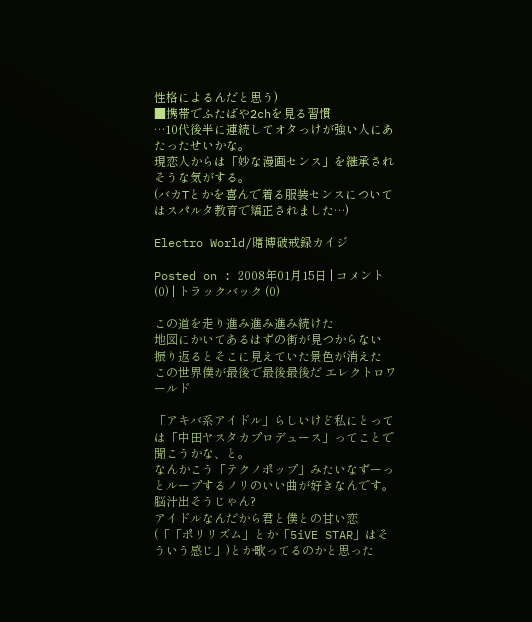性格によるんだと思う)
■携帯でふたばや2chを見る習慣
…10代後半に連続してオタっけが強い人にあたったせいかな。
現恋人からは「妙な漫画センス」を継承されそうな気がする。
(バカTとかを喜んで着る服装センスについてはスパルタ教育で矯正されました…)

Electro World/賭博破戒録カイジ

Posted on : 2008年01月15日 | コメント (0) | トラックバック (0)

この道を走り進み進み進み続けた
地図にかいてあるはずの街が見つからない
振り返るとそこに見えていた景色が消えた
この世界僕が最後で最後最後だ エレクトロワールド

「アキバ系アイドル」らしいけど私にとっては「中田ヤスタカプロデュース」ってことで聞こうかな、と。
なんかこう「テクノポップ」みたいなずーっとループするノリのいい曲が好きなんです。脳汁出そうじゃん?
アイドルなんだから君と僕との甘い恋(「「ポリリズム」とか「5iVE STAR」はそういう感じ」)とか歌ってるのかと思った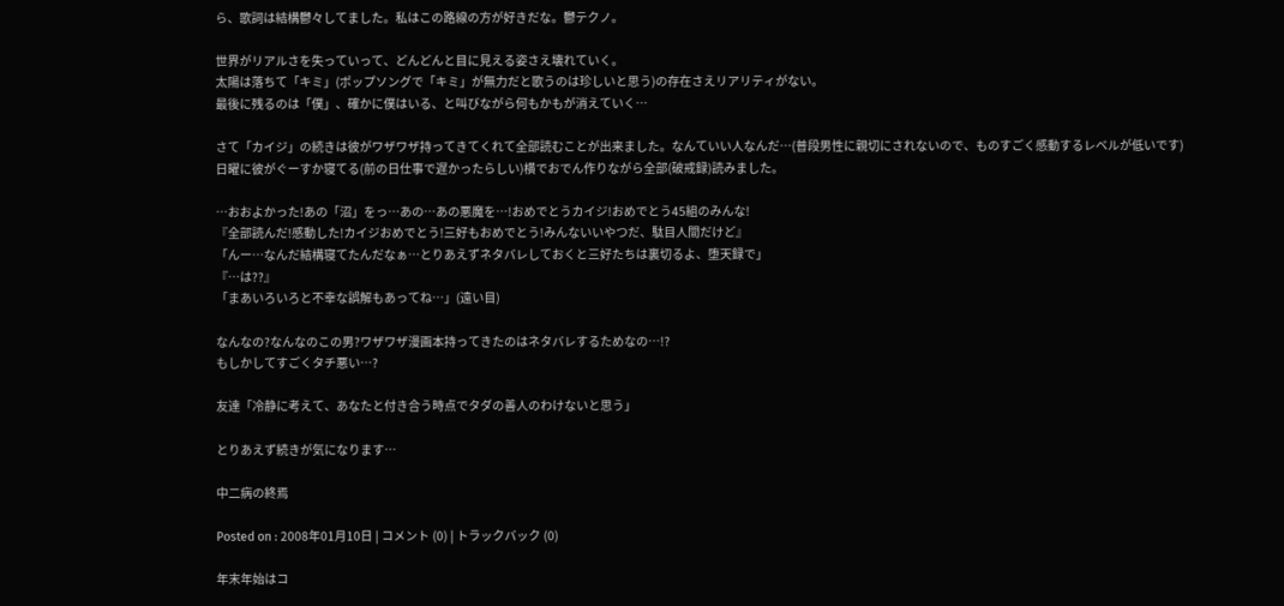ら、歌詞は結構鬱々してました。私はこの路線の方が好きだな。鬱テクノ。

世界がリアルさを失っていって、どんどんと目に見える姿さえ壊れていく。
太陽は落ちて「キミ」(ポップソングで「キミ」が無力だと歌うのは珍しいと思う)の存在さえリアリティがない。
最後に残るのは「僕」、確かに僕はいる、と叫びながら何もかもが消えていく…

さて「カイジ」の続きは彼がワザワザ持ってきてくれて全部読むことが出来ました。なんていい人なんだ…(普段男性に親切にされないので、ものすごく感動するレベルが低いです)
日曜に彼がぐーすか寝てる(前の日仕事で遅かったらしい)横でおでん作りながら全部(破戒録)読みました。

…おおよかった!あの「沼」をっ…あの…あの悪魔を…!おめでとうカイジ!おめでとう45組のみんな!
『全部読んだ!感動した!カイジおめでとう!三好もおめでとう!みんないいやつだ、駄目人間だけど』
「んー…なんだ結構寝てたんだなぁ…とりあえずネタバレしておくと三好たちは裏切るよ、堕天録で」
『…は??』
「まあいろいろと不幸な誤解もあってね…」(遠い目)

なんなの?なんなのこの男?ワザワザ漫画本持ってきたのはネタバレするためなの…!?
もしかしてすごくタチ悪い…?

友達「冷静に考えて、あなたと付き合う時点でタダの善人のわけないと思う」

とりあえず続きが気になります…

中二病の終焉

Posted on : 2008年01月10日 | コメント (0) | トラックバック (0)

年末年始はコ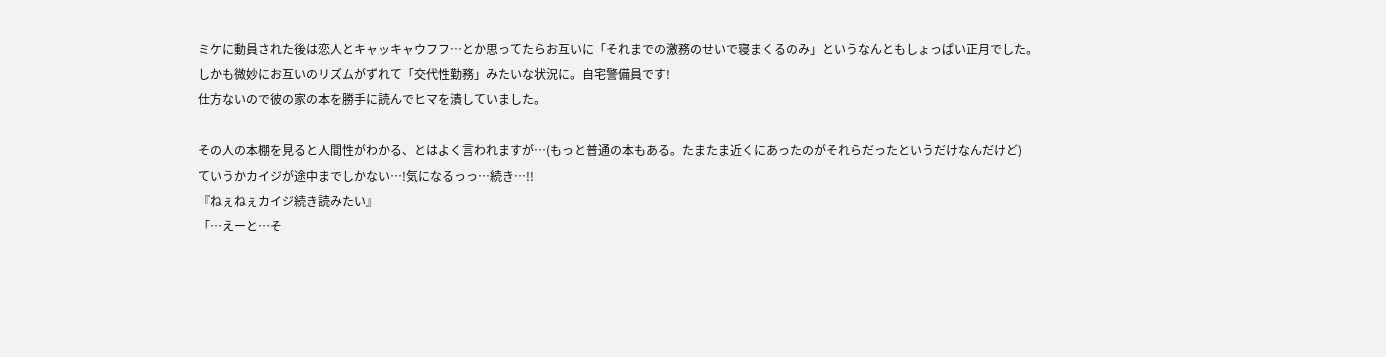ミケに動員された後は恋人とキャッキャウフフ…とか思ってたらお互いに「それまでの激務のせいで寝まくるのみ」というなんともしょっぱい正月でした。
しかも微妙にお互いのリズムがずれて「交代性勤務」みたいな状況に。自宅警備員です!
仕方ないので彼の家の本を勝手に読んでヒマを潰していました。

その人の本棚を見ると人間性がわかる、とはよく言われますが…(もっと普通の本もある。たまたま近くにあったのがそれらだったというだけなんだけど)
ていうかカイジが途中までしかない…!気になるっっ…続き…!!
『ねぇねぇカイジ続き読みたい』
「…えーと…そ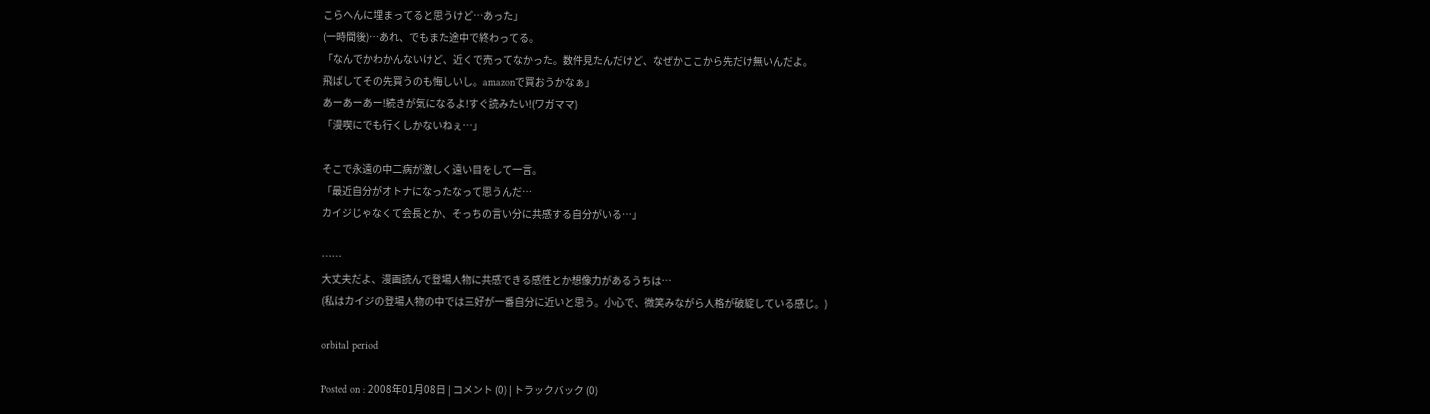こらへんに埋まってると思うけど…あった」
(一時間後)…あれ、でもまた途中で終わってる。
「なんでかわかんないけど、近くで売ってなかった。数件見たんだけど、なぜかここから先だけ無いんだよ。
飛ばしてその先買うのも悔しいし。amazonで買おうかなぁ」
あーあーあー!続きが気になるよ!すぐ読みたい!(ワガママ)
「漫喫にでも行くしかないねぇ…」

そこで永遠の中二病が激しく遠い目をして一言。
「最近自分がオトナになったなって思うんだ…
カイジじゃなくて会長とか、そっちの言い分に共感する自分がいる…」

……
大丈夫だよ、漫画読んで登場人物に共感できる感性とか想像力があるうちは…
(私はカイジの登場人物の中では三好が一番自分に近いと思う。小心で、微笑みながら人格が破綻している感じ。)

orbital period

Posted on : 2008年01月08日 | コメント (0) | トラックバック (0)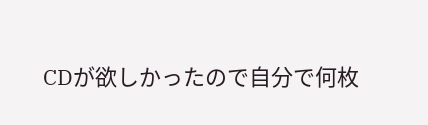CDが欲しかったので自分で何枚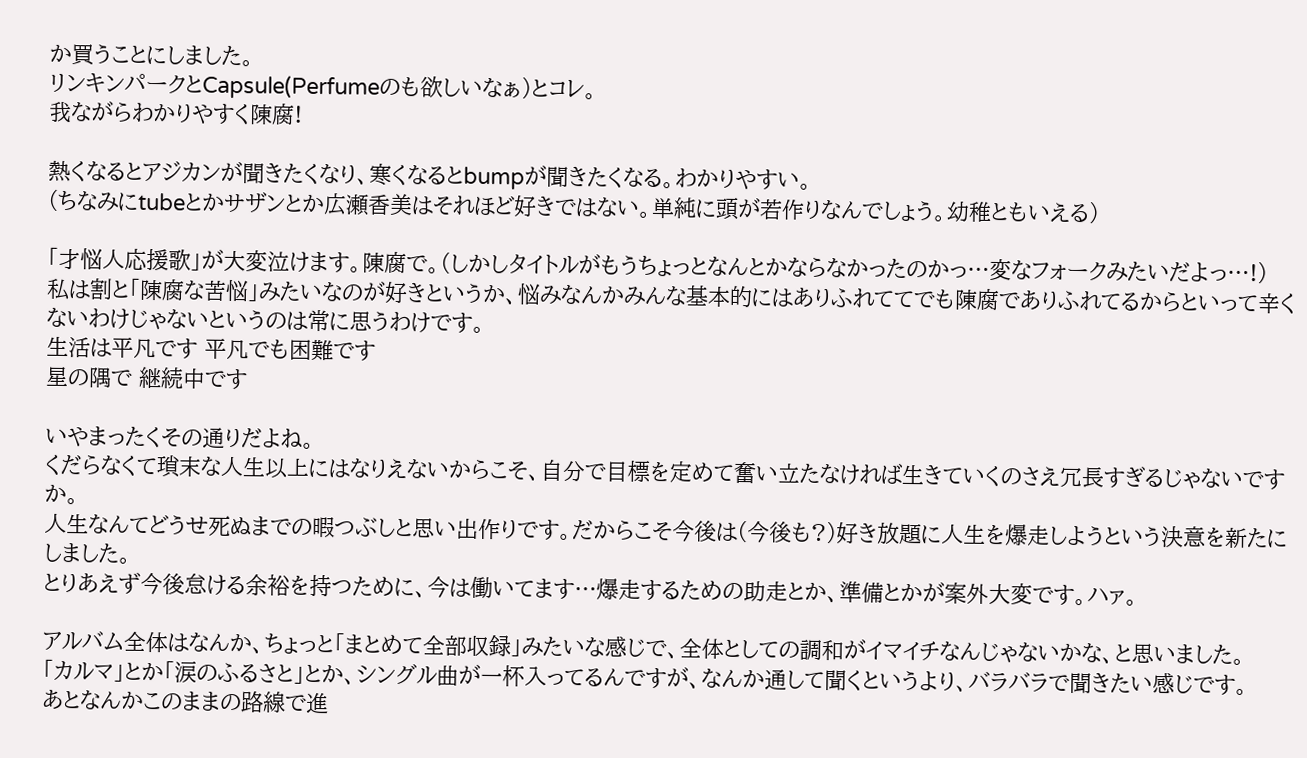か買うことにしました。
リンキンパークとCapsule(Perfumeのも欲しいなぁ)とコレ。
我ながらわかりやすく陳腐!

熱くなるとアジカンが聞きたくなり、寒くなるとbumpが聞きたくなる。わかりやすい。
(ちなみにtubeとかサザンとか広瀬香美はそれほど好きではない。単純に頭が若作りなんでしょう。幼稚ともいえる)

「才悩人応援歌」が大変泣けます。陳腐で。(しかしタイトルがもうちょっとなんとかならなかったのかっ…変なフォークみたいだよっ…!)
私は割と「陳腐な苦悩」みたいなのが好きというか、悩みなんかみんな基本的にはありふれててでも陳腐でありふれてるからといって辛くないわけじゃないというのは常に思うわけです。
生活は平凡です 平凡でも困難です
星の隅で 継続中です

いやまったくその通りだよね。
くだらなくて瑣末な人生以上にはなりえないからこそ、自分で目標を定めて奮い立たなければ生きていくのさえ冗長すぎるじゃないですか。
人生なんてどうせ死ぬまでの暇つぶしと思い出作りです。だからこそ今後は(今後も?)好き放題に人生を爆走しようという決意を新たにしました。
とりあえず今後怠ける余裕を持つために、今は働いてます…爆走するための助走とか、準備とかが案外大変です。ハァ。

アルバム全体はなんか、ちょっと「まとめて全部収録」みたいな感じで、全体としての調和がイマイチなんじゃないかな、と思いました。
「カルマ」とか「涙のふるさと」とか、シングル曲が一杯入ってるんですが、なんか通して聞くというより、バラバラで聞きたい感じです。
あとなんかこのままの路線で進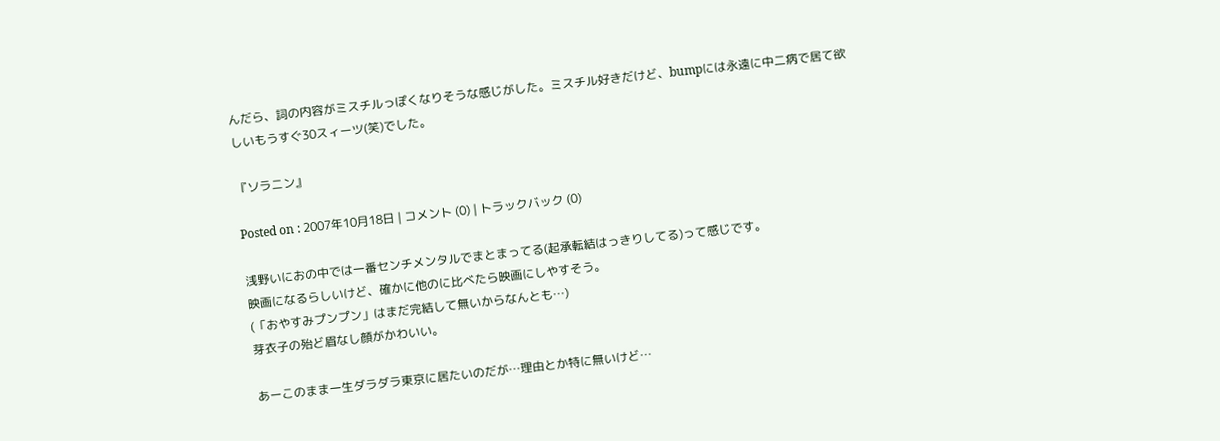んだら、詞の内容がミスチルっぽくなりそうな感じがした。ミスチル好きだけど、bumpには永遠に中二病で居て欲しいもうすぐ30スィーツ(笑)でした。

『ソラニン』

Posted on : 2007年10月18日 | コメント (0) | トラックバック (0)

浅野いにおの中では一番センチメンタルでまとまってる(起承転結はっきりしてる)って感じです。
映画になるらしいけど、確かに他のに比べたら映画にしやすそう。
(「おやすみプンプン」はまだ完結して無いからなんとも…)
芽衣子の殆ど眉なし顔がかわいい。

あーこのまま一生ダラダラ東京に居たいのだが…理由とか特に無いけど…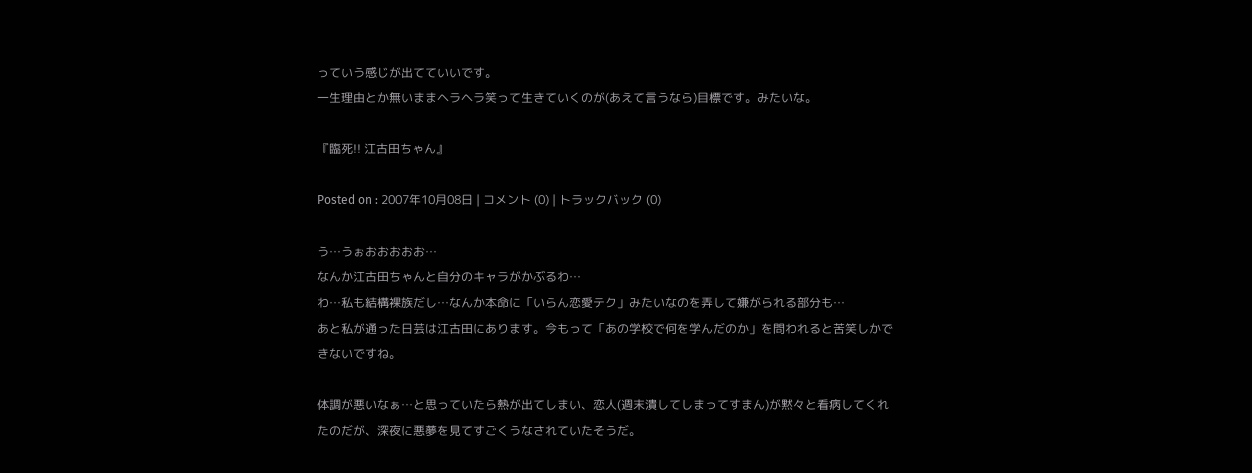っていう感じが出てていいです。
一生理由とか無いままヘラヘラ笑って生きていくのが(あえて言うなら)目標です。みたいな。

『臨死!! 江古田ちゃん』

Posted on : 2007年10月08日 | コメント (0) | トラックバック (0)

う…うぉおおおおお…
なんか江古田ちゃんと自分のキャラがかぶるわ…
わ…私も結構裸族だし…なんか本命に「いらん恋愛テク」みたいなのを弄して嫌がられる部分も…
あと私が通った日芸は江古田にあります。今もって「あの学校で何を学んだのか」を問われると苦笑しかできないですね。

体調が悪いなぁ…と思っていたら熱が出てしまい、恋人(週末潰してしまってすまん)が黙々と看病してくれたのだが、深夜に悪夢を見てすごくうなされていたそうだ。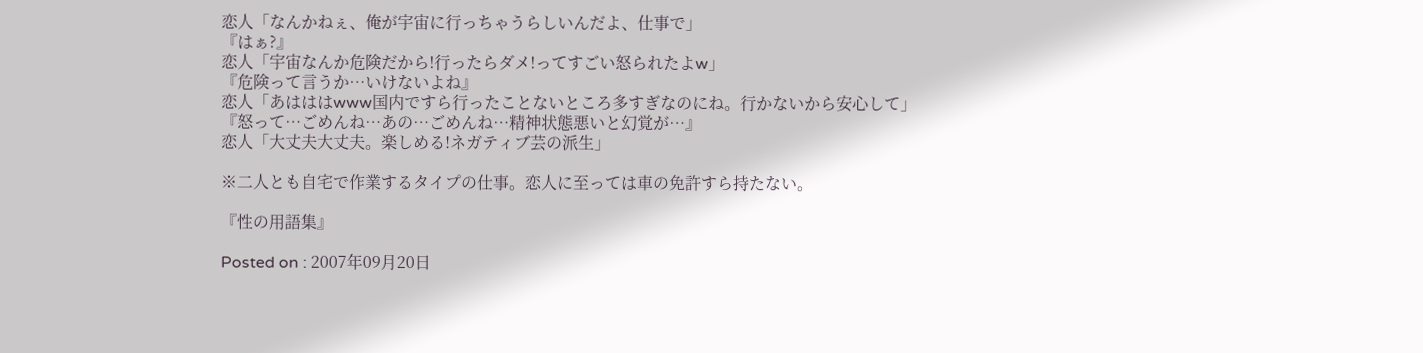恋人「なんかねぇ、俺が宇宙に行っちゃうらしいんだよ、仕事で」
『はぁ?』
恋人「宇宙なんか危険だから!行ったらダメ!ってすごい怒られたよw」
『危険って言うか…いけないよね』
恋人「あはははwww国内ですら行ったことないところ多すぎなのにね。行かないから安心して」
『怒って…ごめんね…あの…ごめんね…精神状態悪いと幻覚が…』
恋人「大丈夫大丈夫。楽しめる!ネガティブ芸の派生」

※二人とも自宅で作業するタイプの仕事。恋人に至っては車の免許すら持たない。

『性の用語集』

Posted on : 2007年09月20日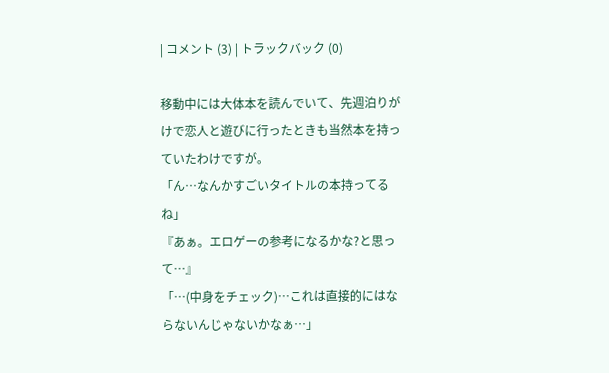| コメント (3) | トラックバック (0)

移動中には大体本を読んでいて、先週泊りがけで恋人と遊びに行ったときも当然本を持っていたわけですが。
「ん…なんかすごいタイトルの本持ってるね」
『あぁ。エロゲーの参考になるかな?と思って…』
「…(中身をチェック)…これは直接的にはならないんじゃないかなぁ…」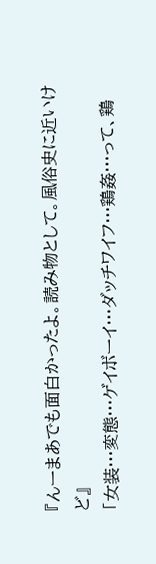『んーまあでも面白かったよ。読み物として。風俗史に近いけど』
「女装…変態…ゲイボーイ…ダッチワイフ…鶏姦…って、鶏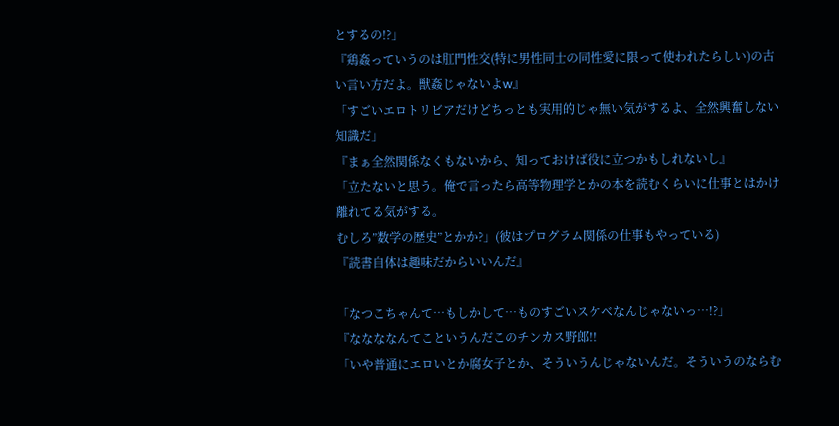とするの!?」
『鶏姦っていうのは肛門性交(特に男性同士の同性愛に限って使われたらしい)の古い言い方だよ。獣姦じゃないよw』
「すごいエロトリビアだけどちっとも実用的じゃ無い気がするよ、全然興奮しない知識だ」
『まぁ全然関係なくもないから、知っておけば役に立つかもしれないし』
「立たないと思う。俺で言ったら高等物理学とかの本を読むくらいに仕事とはかけ離れてる気がする。
むしろ”数学の歴史”とかか?」(彼はプログラム関係の仕事もやっている)
『読書自体は趣味だからいいんだ』

「なつこちゃんて…もしかして…ものすごいスケベなんじゃないっ…!?」
『ななななんてこというんだこのチンカス野郎!!
「いや普通にエロいとか腐女子とか、そういうんじゃないんだ。そういうのならむ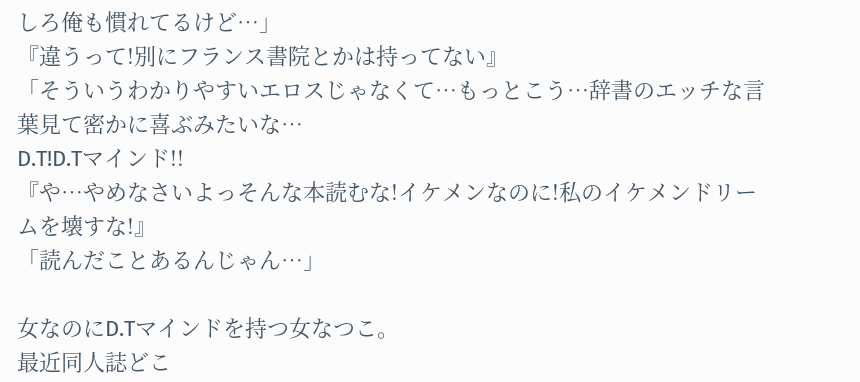しろ俺も慣れてるけど…」
『違うって!別にフランス書院とかは持ってない』
「そういうわかりやすいエロスじゃなくて…もっとこう…辞書のエッチな言葉見て密かに喜ぶみたいな…
D.T!D.Tマインド!!
『や…やめなさいよっそんな本読むな!イケメンなのに!私のイケメンドリームを壊すな!』
「読んだことあるんじゃん…」

女なのにD.Tマインドを持つ女なつこ。
最近同人誌どこ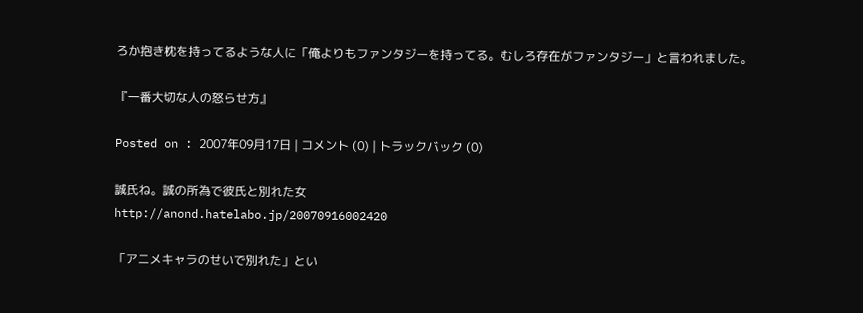ろか抱き枕を持ってるような人に「俺よりもファンタジーを持ってる。むしろ存在がファンタジー」と言われました。

『一番大切な人の怒らせ方』

Posted on : 2007年09月17日 | コメント (0) | トラックバック (0)

誠氏ね。誠の所為で彼氏と別れた女
http://anond.hatelabo.jp/20070916002420

「アニメキャラのせいで別れた」とい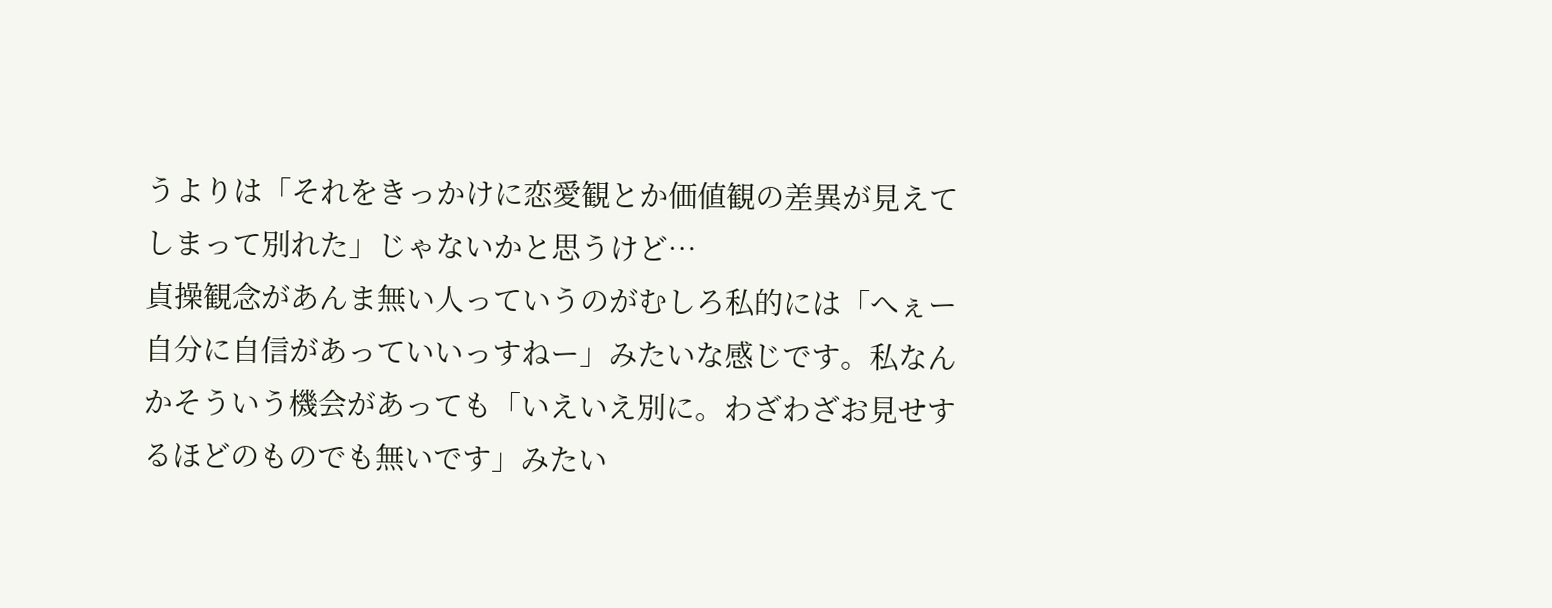うよりは「それをきっかけに恋愛観とか価値観の差異が見えてしまって別れた」じゃないかと思うけど…
貞操観念があんま無い人っていうのがむしろ私的には「へぇー自分に自信があっていいっすねー」みたいな感じです。私なんかそういう機会があっても「いえいえ別に。わざわざお見せするほどのものでも無いです」みたい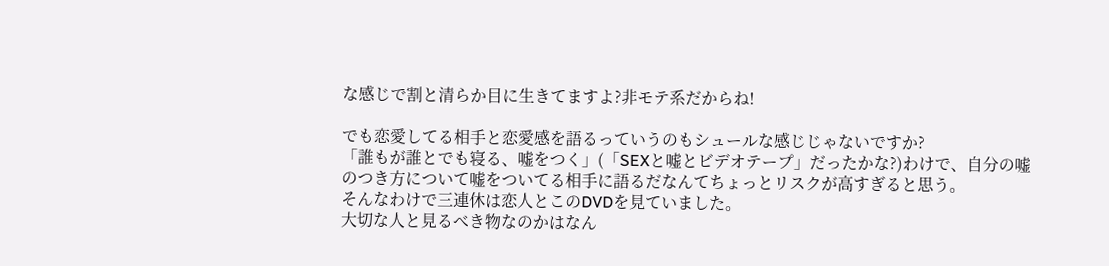な感じで割と清らか目に生きてますよ?非モテ系だからね!

でも恋愛してる相手と恋愛感を語るっていうのもシュールな感じじゃないですか?
「誰もが誰とでも寝る、嘘をつく」(「SEXと嘘とビデオテープ」だったかな?)わけで、自分の嘘のつき方について嘘をついてる相手に語るだなんてちょっとリスクが高すぎると思う。
そんなわけで三連休は恋人とこのDVDを見ていました。
大切な人と見るべき物なのかはなん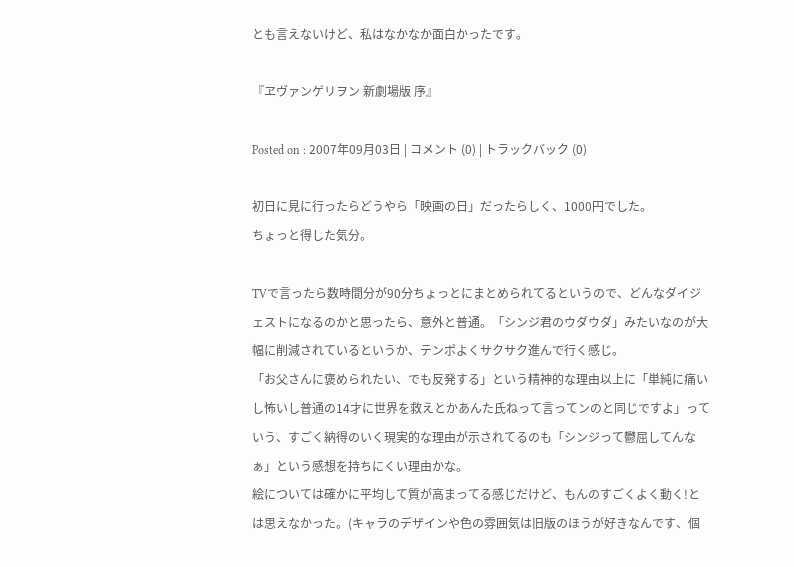とも言えないけど、私はなかなか面白かったです。

『ヱヴァンゲリヲン 新劇場版 序』

Posted on : 2007年09月03日 | コメント (0) | トラックバック (0)

初日に見に行ったらどうやら「映画の日」だったらしく、1000円でした。
ちょっと得した気分。

TVで言ったら数時間分が90分ちょっとにまとめられてるというので、どんなダイジェストになるのかと思ったら、意外と普通。「シンジ君のウダウダ」みたいなのが大幅に削減されているというか、テンポよくサクサク進んで行く感じ。
「お父さんに褒められたい、でも反発する」という精神的な理由以上に「単純に痛いし怖いし普通の14才に世界を救えとかあんた氏ねって言ってンのと同じですよ」っていう、すごく納得のいく現実的な理由が示されてるのも「シンジって鬱屈してんなぁ」という感想を持ちにくい理由かな。
絵については確かに平均して質が高まってる感じだけど、もんのすごくよく動く!とは思えなかった。(キャラのデザインや色の雰囲気は旧版のほうが好きなんです、個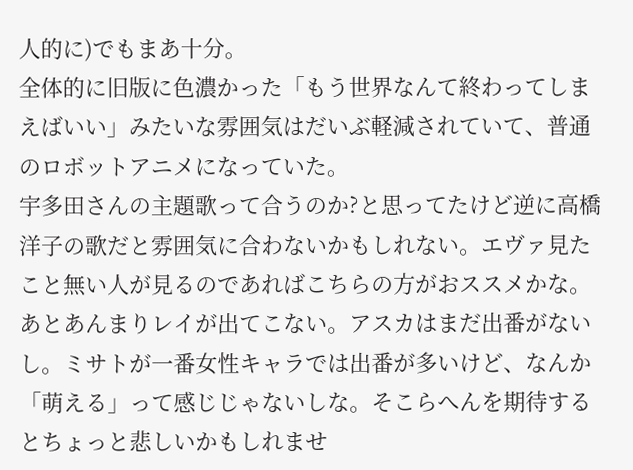人的に)でもまあ十分。
全体的に旧版に色濃かった「もう世界なんて終わってしまえばいい」みたいな雰囲気はだいぶ軽減されていて、普通のロボットアニメになっていた。
宇多田さんの主題歌って合うのか?と思ってたけど逆に高橋洋子の歌だと雰囲気に合わないかもしれない。エヴァ見たこと無い人が見るのであればこちらの方がおススメかな。
あとあんまりレイが出てこない。アスカはまだ出番がないし。ミサトが一番女性キャラでは出番が多いけど、なんか「萌える」って感じじゃないしな。そこらへんを期待するとちょっと悲しいかもしれませ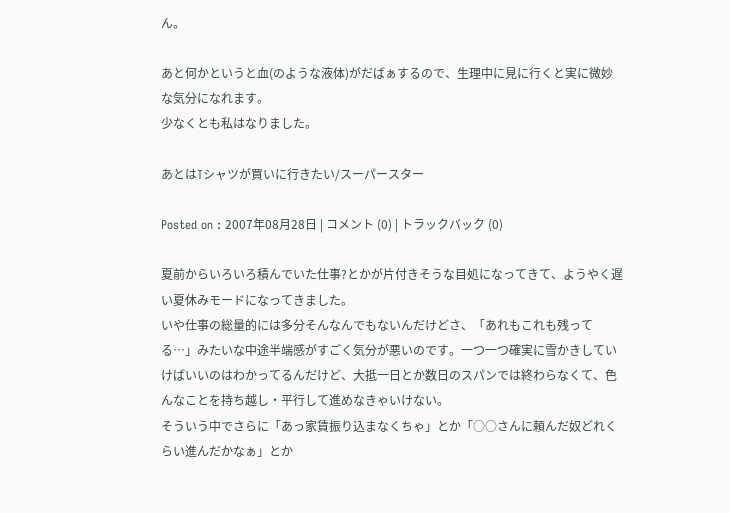ん。

あと何かというと血(のような液体)がだばぁするので、生理中に見に行くと実に微妙な気分になれます。
少なくとも私はなりました。

あとはTシャツが買いに行きたい/スーパースター

Posted on : 2007年08月28日 | コメント (0) | トラックバック (0)

夏前からいろいろ積んでいた仕事?とかが片付きそうな目処になってきて、ようやく遅い夏休みモードになってきました。
いや仕事の総量的には多分そんなんでもないんだけどさ、「あれもこれも残ってる…」みたいな中途半端感がすごく気分が悪いのです。一つ一つ確実に雪かきしていけばいいのはわかってるんだけど、大抵一日とか数日のスパンでは終わらなくて、色んなことを持ち越し・平行して進めなきゃいけない。
そういう中でさらに「あっ家賃振り込まなくちゃ」とか「○○さんに頼んだ奴どれくらい進んだかなぁ」とか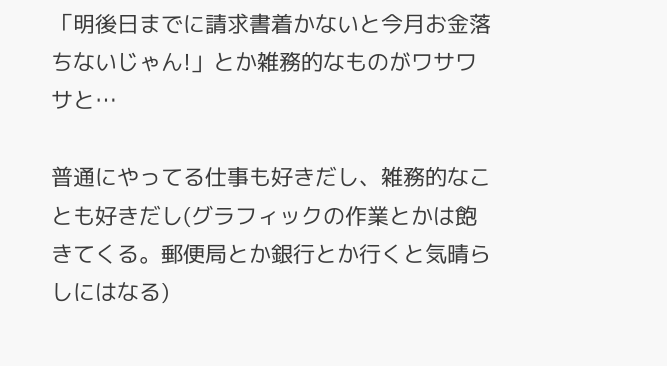「明後日までに請求書着かないと今月お金落ちないじゃん!」とか雑務的なものがワサワサと…

普通にやってる仕事も好きだし、雑務的なことも好きだし(グラフィックの作業とかは飽きてくる。郵便局とか銀行とか行くと気晴らしにはなる)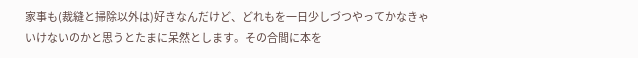家事も(裁縫と掃除以外は)好きなんだけど、どれもを一日少しづつやってかなきゃいけないのかと思うとたまに呆然とします。その合間に本を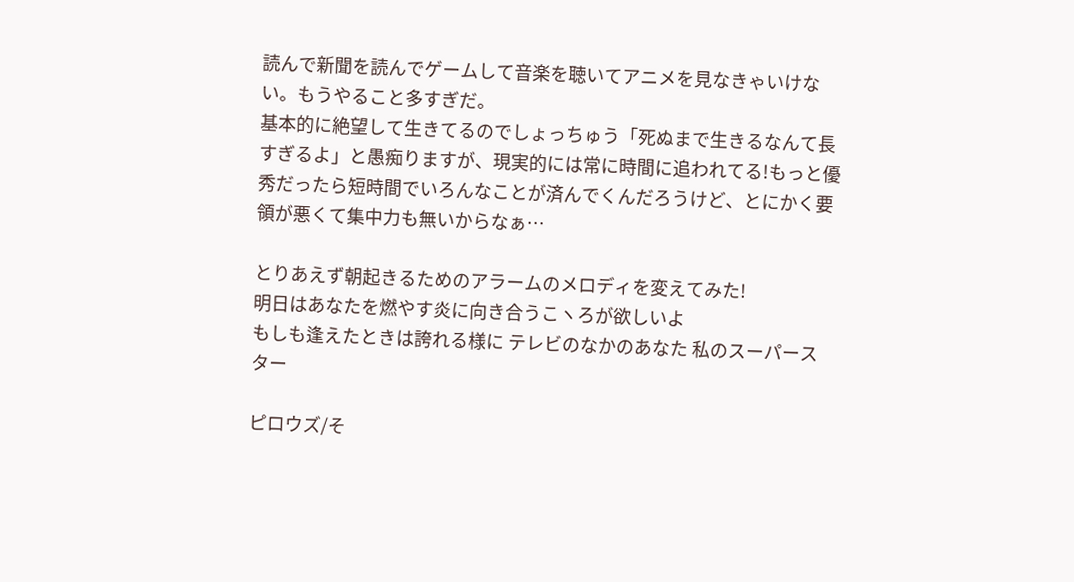読んで新聞を読んでゲームして音楽を聴いてアニメを見なきゃいけない。もうやること多すぎだ。
基本的に絶望して生きてるのでしょっちゅう「死ぬまで生きるなんて長すぎるよ」と愚痴りますが、現実的には常に時間に追われてる!もっと優秀だったら短時間でいろんなことが済んでくんだろうけど、とにかく要領が悪くて集中力も無いからなぁ…

とりあえず朝起きるためのアラームのメロディを変えてみた!
明日はあなたを燃やす炎に向き合うこヽろが欲しいよ
もしも逢えたときは誇れる様に テレビのなかのあなた 私のスーパースター

ピロウズ/そ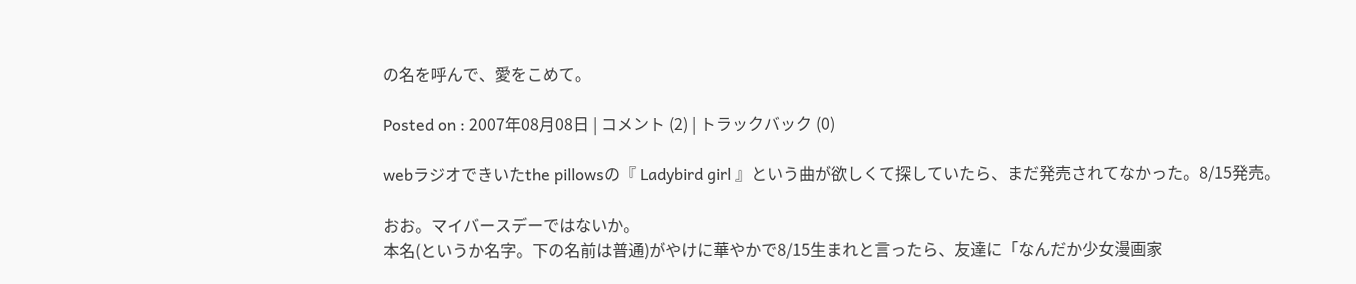の名を呼んで、愛をこめて。

Posted on : 2007年08月08日 | コメント (2) | トラックバック (0)

webラジオできいたthe pillowsの『 Ladybird girl 』という曲が欲しくて探していたら、まだ発売されてなかった。8/15発売。

おお。マイバースデーではないか。
本名(というか名字。下の名前は普通)がやけに華やかで8/15生まれと言ったら、友達に「なんだか少女漫画家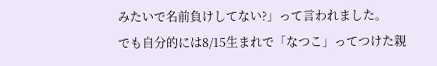みたいで名前負けしてない?」って言われました。
でも自分的には8/15生まれで「なつこ」ってつけた親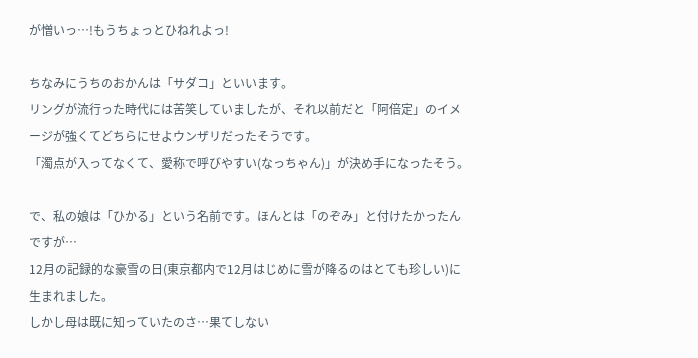が憎いっ…!もうちょっとひねれよっ!

ちなみにうちのおかんは「サダコ」といいます。
リングが流行った時代には苦笑していましたが、それ以前だと「阿倍定」のイメージが強くてどちらにせよウンザリだったそうです。
「濁点が入ってなくて、愛称で呼びやすい(なっちゃん)」が決め手になったそう。

で、私の娘は「ひかる」という名前です。ほんとは「のぞみ」と付けたかったんですが…
12月の記録的な豪雪の日(東京都内で12月はじめに雪が降るのはとても珍しい)に生まれました。
しかし母は既に知っていたのさ…果てしない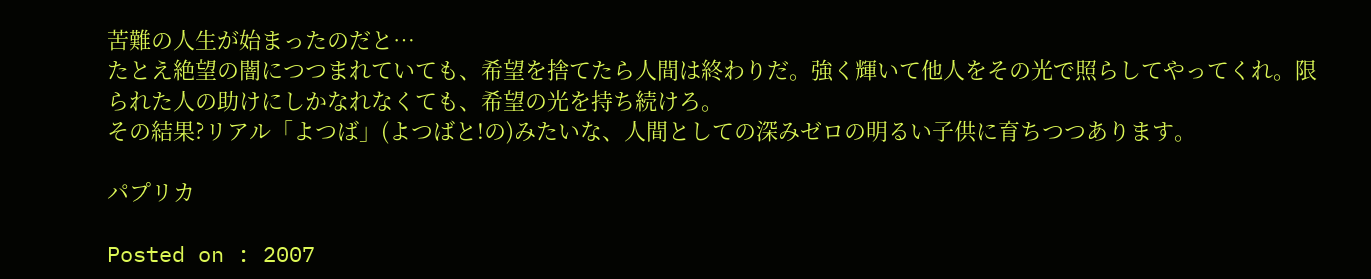苦難の人生が始まったのだと…
たとえ絶望の闇につつまれていても、希望を捨てたら人間は終わりだ。強く輝いて他人をその光で照らしてやってくれ。限られた人の助けにしかなれなくても、希望の光を持ち続けろ。
その結果?リアル「よつば」(よつばと!の)みたいな、人間としての深みゼロの明るい子供に育ちつつあります。

パプリカ

Posted on : 2007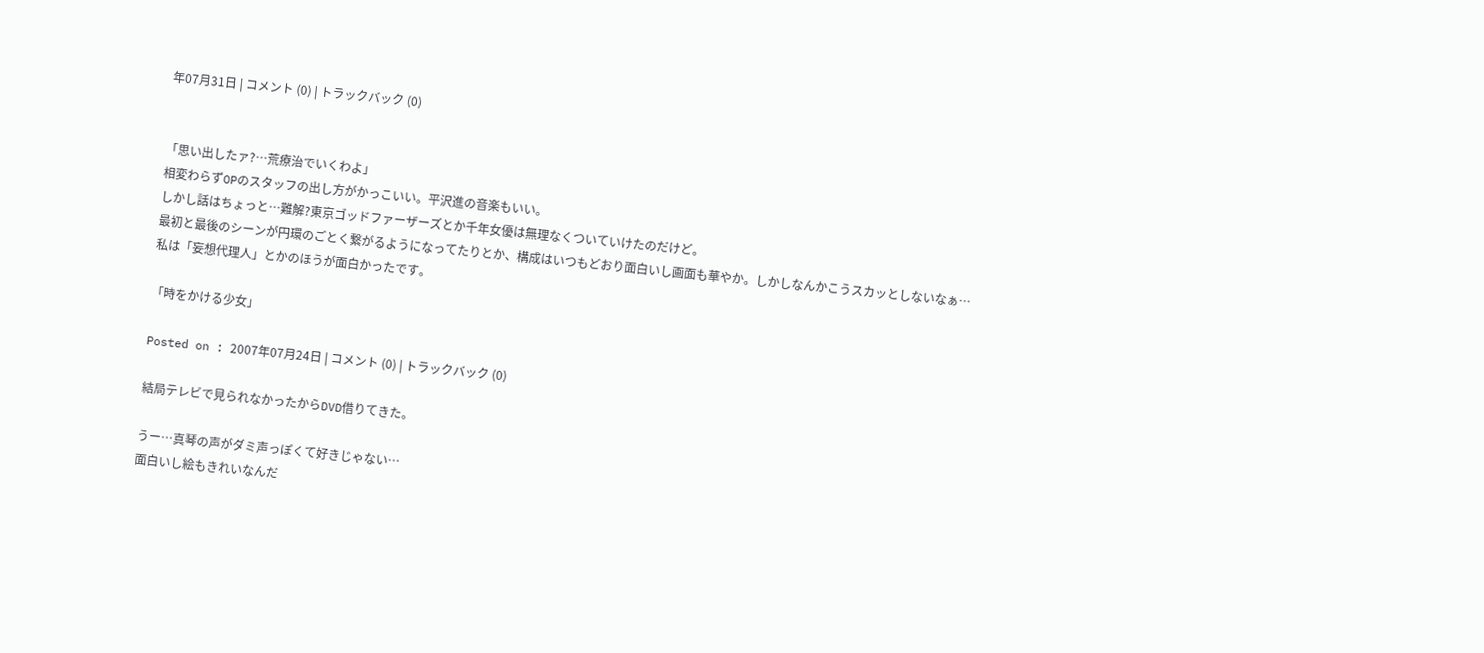年07月31日 | コメント (0) | トラックバック (0)


「思い出したァ?…荒療治でいくわよ」
相変わらずOPのスタッフの出し方がかっこいい。平沢進の音楽もいい。
しかし話はちょっと…難解?東京ゴッドファーザーズとか千年女優は無理なくついていけたのだけど。
最初と最後のシーンが円環のごとく繋がるようになってたりとか、構成はいつもどおり面白いし画面も華やか。しかしなんかこうスカッとしないなぁ…
私は「妄想代理人」とかのほうが面白かったです。

「時をかける少女」

Posted on : 2007年07月24日 | コメント (0) | トラックバック (0)

結局テレビで見られなかったからDVD借りてきた。

うー…真琴の声がダミ声っぽくて好きじゃない…
面白いし絵もきれいなんだ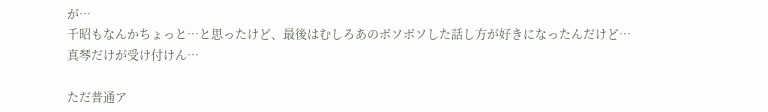が…
千昭もなんかちょっと…と思ったけど、最後はむしろあのボソボソした話し方が好きになったんだけど…
真琴だけが受け付けん…

ただ普通ア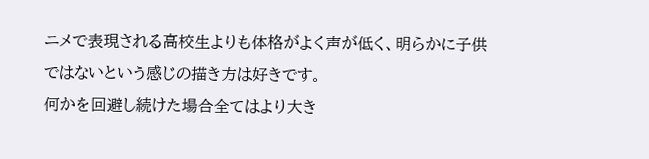ニメで表現される高校生よりも体格がよく声が低く、明らかに子供ではないという感じの描き方は好きです。
何かを回避し続けた場合全てはより大き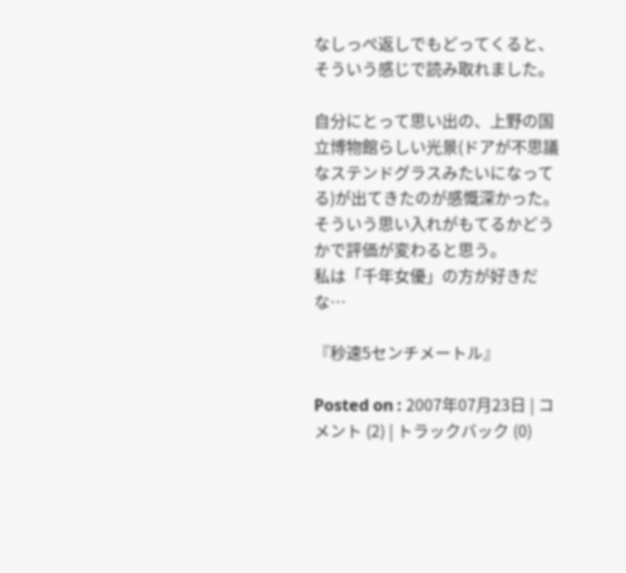なしっぺ返しでもどってくると、そういう感じで読み取れました。

自分にとって思い出の、上野の国立博物館らしい光景(ドアが不思議なステンドグラスみたいになってる)が出てきたのが感慨深かった。そういう思い入れがもてるかどうかで評価が変わると思う。
私は「千年女優」の方が好きだな…

『秒速5センチメートル』

Posted on : 2007年07月23日 | コメント (2) | トラックバック (0)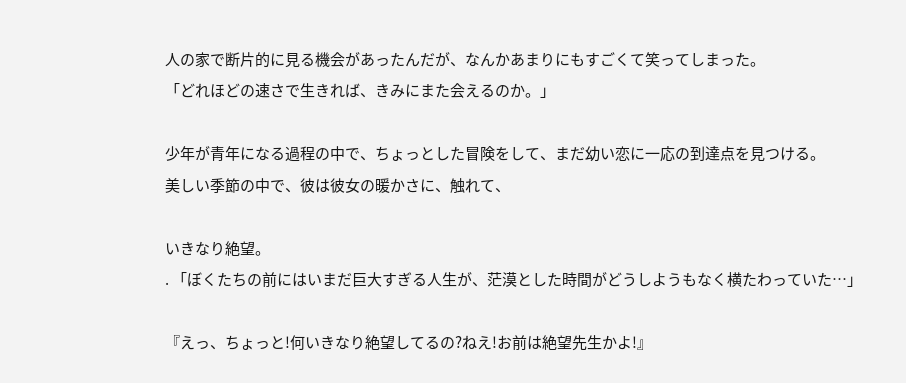人の家で断片的に見る機会があったんだが、なんかあまりにもすごくて笑ってしまった。
「どれほどの速さで生きれば、きみにまた会えるのか。」

少年が青年になる過程の中で、ちょっとした冒険をして、まだ幼い恋に一応の到達点を見つける。
美しい季節の中で、彼は彼女の暖かさに、触れて、

いきなり絶望。
. 「ぼくたちの前にはいまだ巨大すぎる人生が、茫漠とした時間がどうしようもなく横たわっていた…」

『えっ、ちょっと!何いきなり絶望してるの?ねえ!お前は絶望先生かよ!』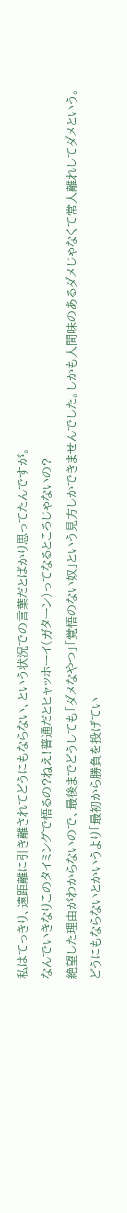私はてっきり、遠距離に引き離されてどうにもならない、という状況での言葉だとばかり思ってたんですが。
なんでいきなりこのタイミングで悟るの?ねえ!普通だとヒャッホーイ(ガターン)ってなるところじゃないの?
絶望した理由がわからないので、最後までどうしても「ダメなやつ」「覚悟のない奴」という見方しかできませんでした。しかも人間味のあるダメじゃなくて常人離れしてダメという。
どうにもならないとかいうより「最初から勝負を投げてい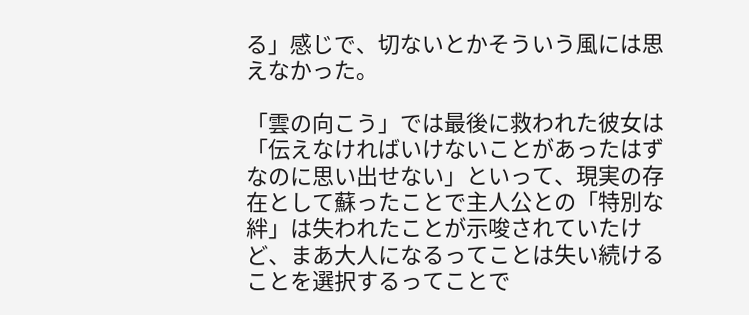る」感じで、切ないとかそういう風には思えなかった。

「雲の向こう」では最後に救われた彼女は「伝えなければいけないことがあったはずなのに思い出せない」といって、現実の存在として蘇ったことで主人公との「特別な絆」は失われたことが示唆されていたけど、まあ大人になるってことは失い続けることを選択するってことで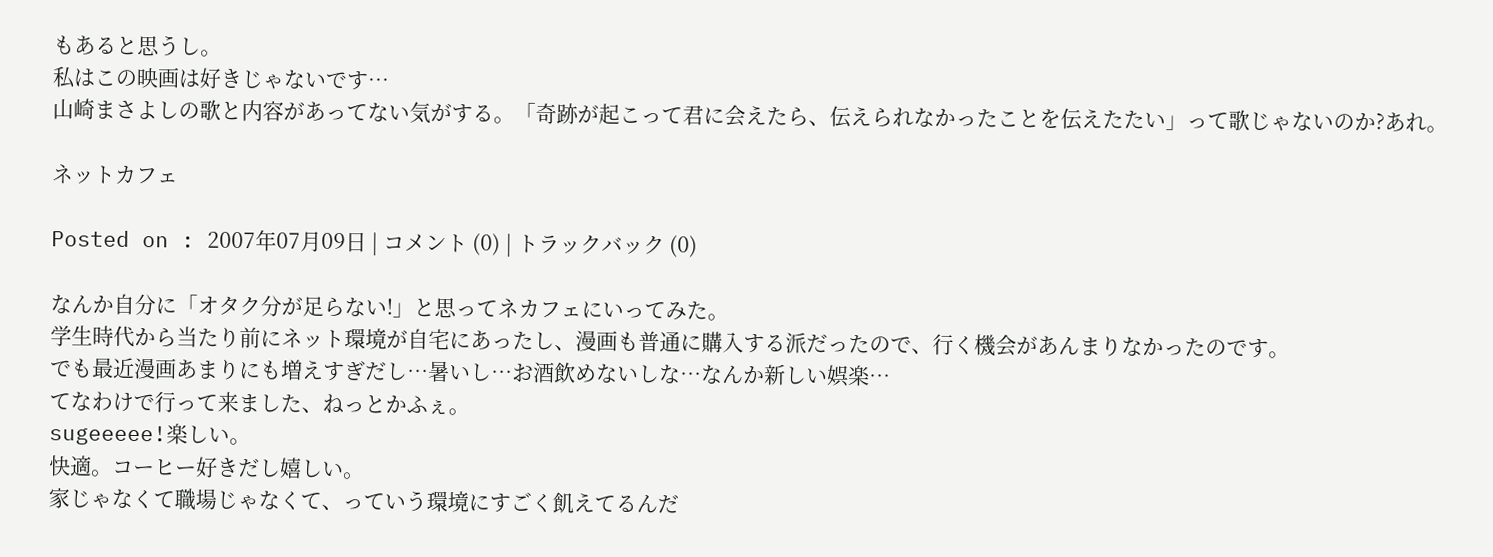もあると思うし。
私はこの映画は好きじゃないです…
山崎まさよしの歌と内容があってない気がする。「奇跡が起こって君に会えたら、伝えられなかったことを伝えたたい」って歌じゃないのか?あれ。

ネットカフェ

Posted on : 2007年07月09日 | コメント (0) | トラックバック (0)

なんか自分に「オタク分が足らない!」と思ってネカフェにいってみた。
学生時代から当たり前にネット環境が自宅にあったし、漫画も普通に購入する派だったので、行く機会があんまりなかったのです。
でも最近漫画あまりにも増えすぎだし…暑いし…お酒飲めないしな…なんか新しい娯楽…
てなわけで行って来ました、ねっとかふぇ。
sugeeeee!楽しい。
快適。コーヒー好きだし嬉しい。
家じゃなくて職場じゃなくて、っていう環境にすごく飢えてるんだ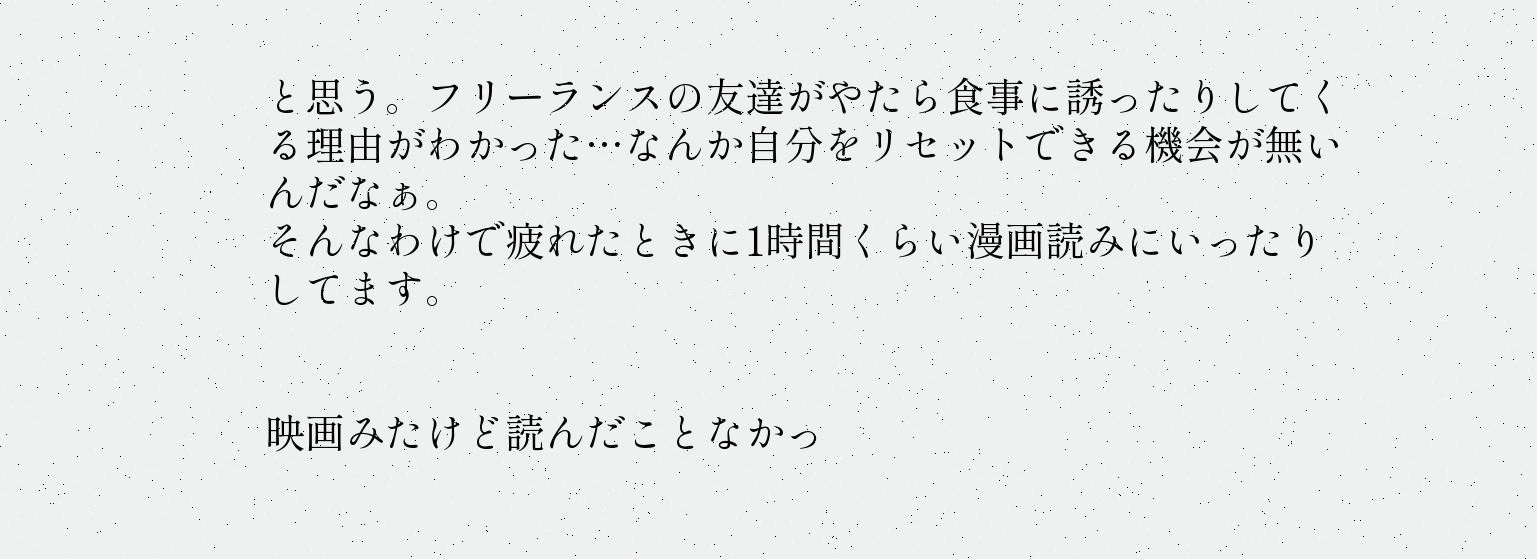と思う。フリーランスの友達がやたら食事に誘ったりしてくる理由がわかった…なんか自分をリセットできる機会が無いんだなぁ。
そんなわけで疲れたときに1時間くらい漫画読みにいったりしてます。


映画みたけど読んだことなかっ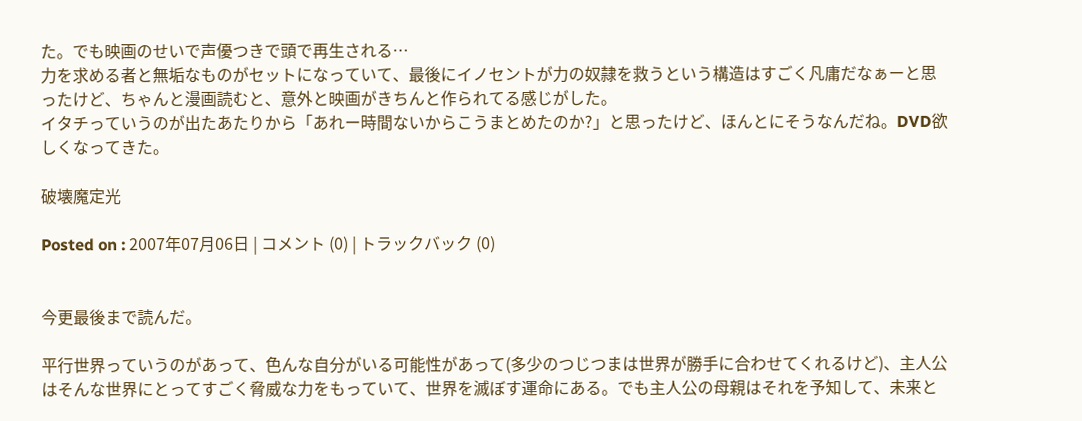た。でも映画のせいで声優つきで頭で再生される…
力を求める者と無垢なものがセットになっていて、最後にイノセントが力の奴隷を救うという構造はすごく凡庸だなぁーと思ったけど、ちゃんと漫画読むと、意外と映画がきちんと作られてる感じがした。
イタチっていうのが出たあたりから「あれー時間ないからこうまとめたのか?」と思ったけど、ほんとにそうなんだね。DVD欲しくなってきた。

破壊魔定光

Posted on : 2007年07月06日 | コメント (0) | トラックバック (0)


今更最後まで読んだ。

平行世界っていうのがあって、色んな自分がいる可能性があって(多少のつじつまは世界が勝手に合わせてくれるけど)、主人公はそんな世界にとってすごく脅威な力をもっていて、世界を滅ぼす運命にある。でも主人公の母親はそれを予知して、未来と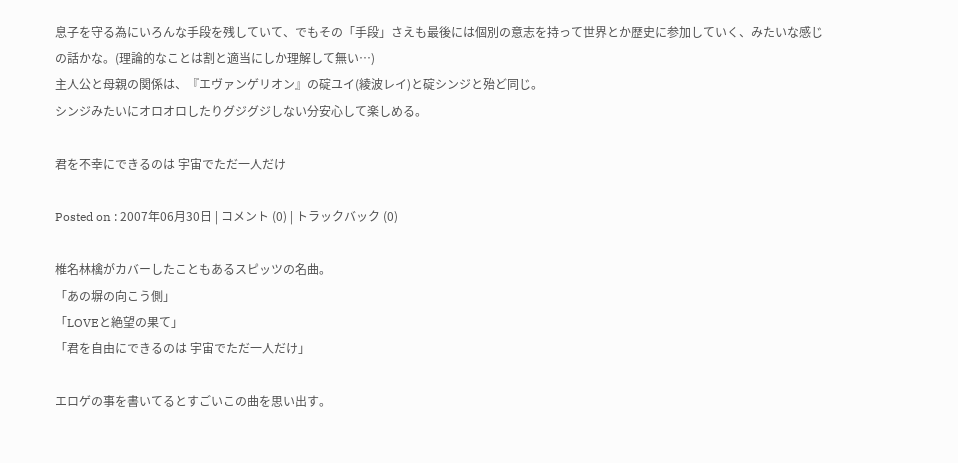息子を守る為にいろんな手段を残していて、でもその「手段」さえも最後には個別の意志を持って世界とか歴史に参加していく、みたいな感じの話かな。(理論的なことは割と適当にしか理解して無い…)
主人公と母親の関係は、『エヴァンゲリオン』の碇ユイ(綾波レイ)と碇シンジと殆ど同じ。
シンジみたいにオロオロしたりグジグジしない分安心して楽しめる。

君を不幸にできるのは 宇宙でただ一人だけ

Posted on : 2007年06月30日 | コメント (0) | トラックバック (0)

椎名林檎がカバーしたこともあるスピッツの名曲。
「あの塀の向こう側」
「LOVEと絶望の果て」
「君を自由にできるのは 宇宙でただ一人だけ」

エロゲの事を書いてるとすごいこの曲を思い出す。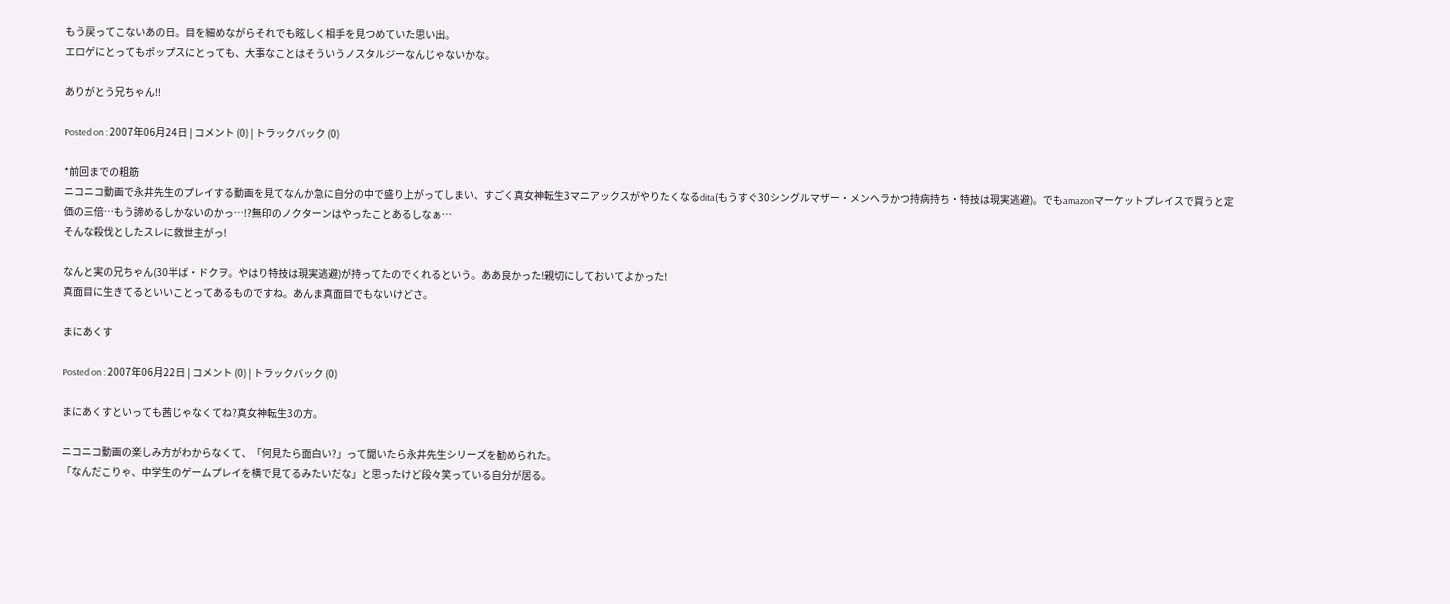もう戻ってこないあの日。目を細めながらそれでも眩しく相手を見つめていた思い出。
エロゲにとってもポップスにとっても、大事なことはそういうノスタルジーなんじゃないかな。

ありがとう兄ちゃん!!

Posted on : 2007年06月24日 | コメント (0) | トラックバック (0)

*前回までの粗筋
ニコニコ動画で永井先生のプレイする動画を見てなんか急に自分の中で盛り上がってしまい、すごく真女神転生3マニアックスがやりたくなるdita(もうすぐ30シングルマザー・メンヘラかつ持病持ち・特技は現実逃避)。でもamazonマーケットプレイスで買うと定価の三倍…もう諦めるしかないのかっ…!?無印のノクターンはやったことあるしなぁ…
そんな殺伐としたスレに救世主がっ!

なんと実の兄ちゃん(30半ば・ドクヲ。やはり特技は現実逃避)が持ってたのでくれるという。ああ良かった!親切にしておいてよかった!
真面目に生きてるといいことってあるものですね。あんま真面目でもないけどさ。

まにあくす

Posted on : 2007年06月22日 | コメント (0) | トラックバック (0)

まにあくすといっても茜じゃなくてね?真女神転生3の方。

ニコニコ動画の楽しみ方がわからなくて、「何見たら面白い?」って聞いたら永井先生シリーズを勧められた。
「なんだこりゃ、中学生のゲームプレイを横で見てるみたいだな」と思ったけど段々笑っている自分が居る。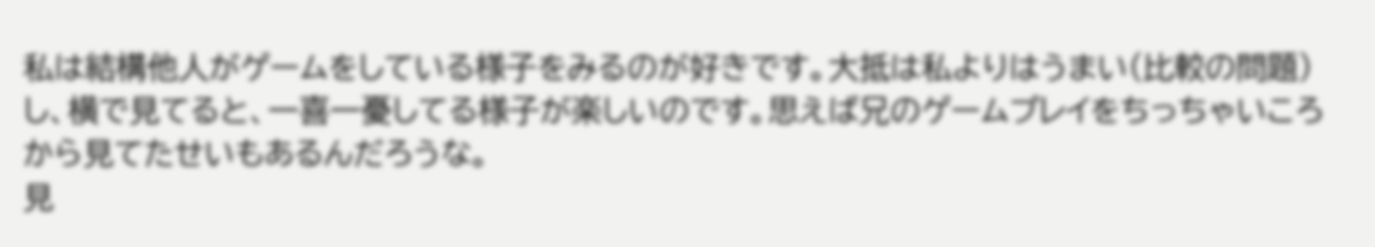私は結構他人がゲームをしている様子をみるのが好きです。大抵は私よりはうまい(比較の問題)し、横で見てると、一喜一憂してる様子が楽しいのです。思えば兄のゲームプレイをちっちゃいころから見てたせいもあるんだろうな。
見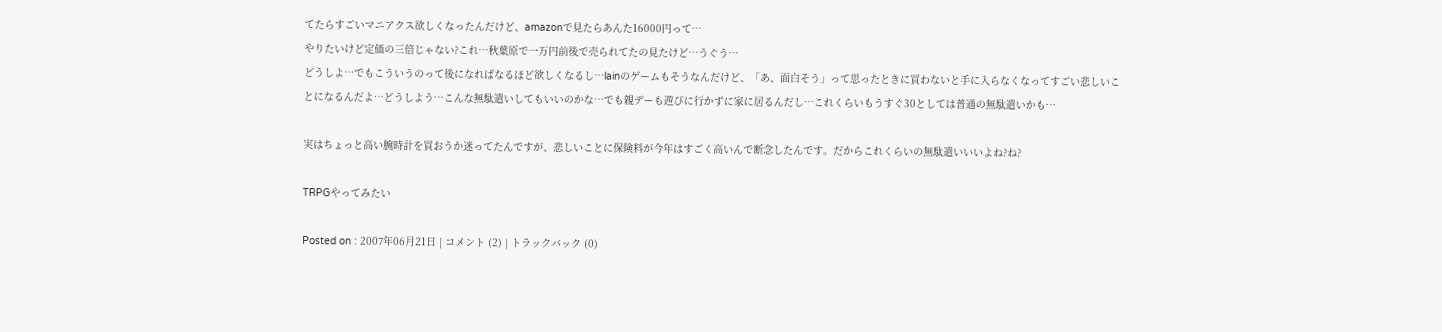てたらすごいマニアクス欲しくなったんだけど、amazonで見たらあんた16000円って…
やりたいけど定価の三倍じゃない?これ…秋葉原で一万円前後で売られてたの見たけど…うぐう…
どうしよ…でもこういうのって後になればなるほど欲しくなるし…lainのゲームもそうなんだけど、「あ、面白そう」って思ったときに買わないと手に入らなくなってすごい悲しいことになるんだよ…どうしよう…こんな無駄遣いしてもいいのかな…でも親デーも遊びに行かずに家に居るんだし…これくらいもうすぐ30としては普通の無駄遣いかも…

実はちょっと高い腕時計を買おうか迷ってたんですが、悲しいことに保険料が今年はすごく高いんで断念したんです。だからこれくらいの無駄遣いいいよね?ね?

TRPGやってみたい

Posted on : 2007年06月21日 | コメント (2) | トラックバック (0)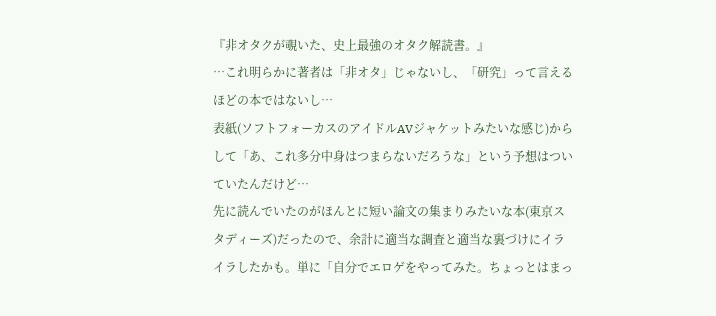『非オタクが覗いた、史上最強のオタク解読書。』
…これ明らかに著者は「非オタ」じゃないし、「研究」って言えるほどの本ではないし…
表紙(ソフトフォーカスのアイドルAVジャケットみたいな感じ)からして「あ、これ多分中身はつまらないだろうな」という予想はついていたんだけど…
先に読んでいたのがほんとに短い論文の集まりみたいな本(東京スタディーズ)だったので、余計に適当な調査と適当な裏づけにイライラしたかも。単に「自分でエロゲをやってみた。ちょっとはまっ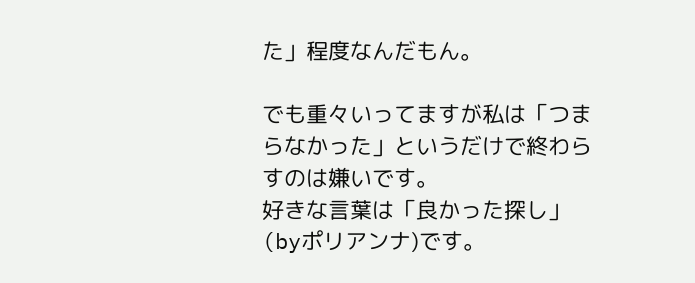た」程度なんだもん。

でも重々いってますが私は「つまらなかった」というだけで終わらすのは嫌いです。
好きな言葉は「良かった探し」(byポリアンナ)です。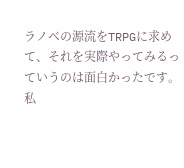ラノベの源流をTRPGに求めて、それを実際やってみるっていうのは面白かったです。
私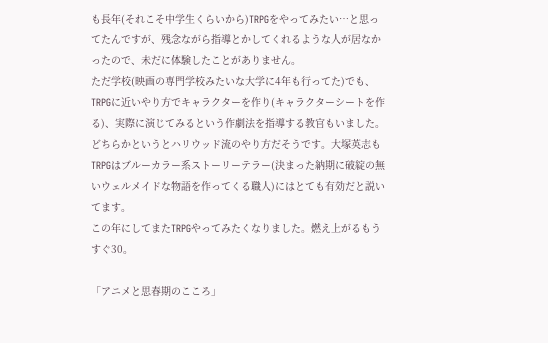も長年(それこそ中学生くらいから)TRPGをやってみたい…と思ってたんですが、残念ながら指導とかしてくれるような人が居なかったので、未だに体験したことがありません。
ただ学校(映画の専門学校みたいな大学に4年も行ってた)でも、TRPGに近いやり方でキャラクターを作り(キャラクターシートを作る)、実際に演じてみるという作劇法を指導する教官もいました。どちらかというとハリウッド流のやり方だそうです。大塚英志もTRPGはブルーカラー系ストーリーテラー(決まった納期に破綻の無いウェルメイドな物語を作ってくる職人)にはとても有効だと説いてます。
この年にしてまたTRPGやってみたくなりました。燃え上がるもうすぐ30。

「アニメと思春期のこころ」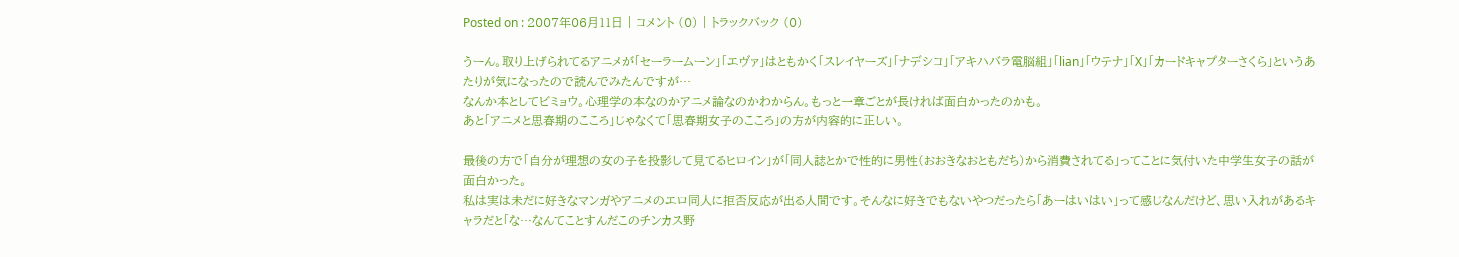Posted on : 2007年06月11日 | コメント (0) | トラックバック (0)

うーん。取り上げられてるアニメが「セーラームーン」「エヴァ」はともかく「スレイヤーズ」「ナデシコ」「アキハバラ電脳組」「lian」「ウテナ」「X」「カードキャプターさくら」というあたりが気になったので読んでみたんですが…
なんか本としてビミョウ。心理学の本なのかアニメ論なのかわからん。もっと一章ごとが長ければ面白かったのかも。
あと「アニメと思春期のこころ」じゃなくて「思春期女子のこころ」の方が内容的に正しい。

最後の方で「自分が理想の女の子を投影して見てるヒロイン」が「同人誌とかで性的に男性(おおきなおともだち)から消費されてる」ってことに気付いた中学生女子の話が面白かった。
私は実は未だに好きなマンガやアニメのエロ同人に拒否反応が出る人間です。そんなに好きでもないやつだったら「あーはいはい」って感じなんだけど、思い入れがあるキャラだと「な…なんてことすんだこのチンカス野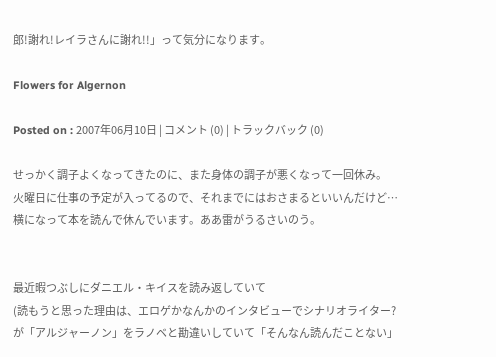郎!謝れ!レイラさんに謝れ!!」って気分になります。

Flowers for Algernon

Posted on : 2007年06月10日 | コメント (0) | トラックバック (0)

せっかく調子よくなってきたのに、また身体の調子が悪くなって一回休み。
火曜日に仕事の予定が入ってるので、それまでにはおさまるといいんだけど…
横になって本を読んで休んでいます。ああ雷がうるさいのう。


最近暇つぶしにダニエル・キイスを読み返していて
(読もうと思った理由は、エロゲかなんかのインタビューでシナリオライター?が「アルジャーノン」をラノベと勘違いしていて「そんなん読んだことない」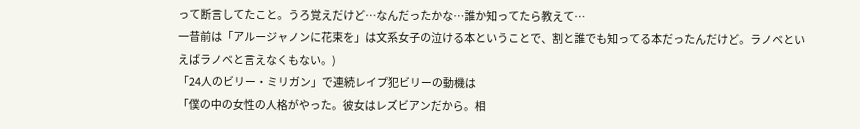って断言してたこと。うろ覚えだけど…なんだったかな…誰か知ってたら教えて…
一昔前は「アルージャノンに花束を」は文系女子の泣ける本ということで、割と誰でも知ってる本だったんだけど。ラノベといえばラノベと言えなくもない。)
「24人のビリー・ミリガン」で連続レイプ犯ビリーの動機は
「僕の中の女性の人格がやった。彼女はレズビアンだから。相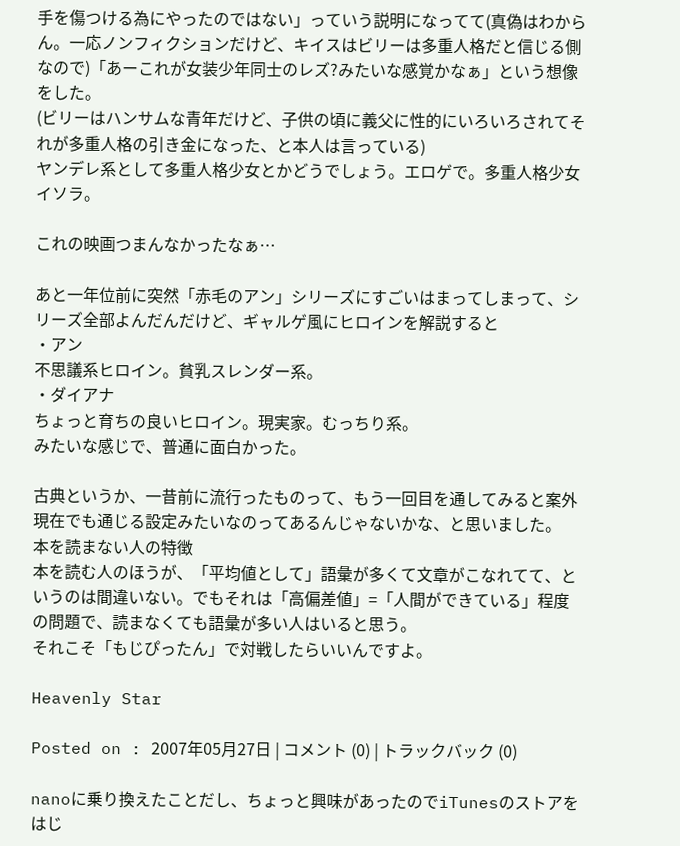手を傷つける為にやったのではない」っていう説明になってて(真偽はわからん。一応ノンフィクションだけど、キイスはビリーは多重人格だと信じる側なので)「あーこれが女装少年同士のレズ?みたいな感覚かなぁ」という想像をした。
(ビリーはハンサムな青年だけど、子供の頃に義父に性的にいろいろされてそれが多重人格の引き金になった、と本人は言っている)
ヤンデレ系として多重人格少女とかどうでしょう。エロゲで。多重人格少女イソラ。

これの映画つまんなかったなぁ…

あと一年位前に突然「赤毛のアン」シリーズにすごいはまってしまって、シリーズ全部よんだんだけど、ギャルゲ風にヒロインを解説すると
・アン
不思議系ヒロイン。貧乳スレンダー系。
・ダイアナ
ちょっと育ちの良いヒロイン。現実家。むっちり系。
みたいな感じで、普通に面白かった。

古典というか、一昔前に流行ったものって、もう一回目を通してみると案外現在でも通じる設定みたいなのってあるんじゃないかな、と思いました。
本を読まない人の特徴
本を読む人のほうが、「平均値として」語彙が多くて文章がこなれてて、というのは間違いない。でもそれは「高偏差値」=「人間ができている」程度の問題で、読まなくても語彙が多い人はいると思う。
それこそ「もじぴったん」で対戦したらいいんですよ。

Heavenly Star

Posted on : 2007年05月27日 | コメント (0) | トラックバック (0)

nanoに乗り換えたことだし、ちょっと興味があったのでiTunesのストアをはじ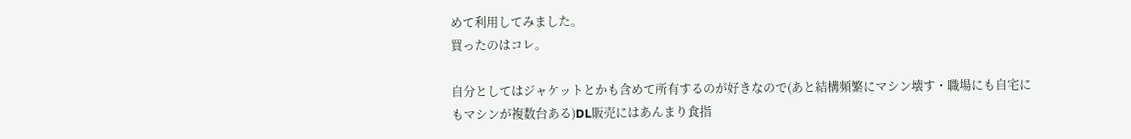めて利用してみました。
買ったのはコレ。

自分としてはジャケットとかも含めて所有するのが好きなので(あと結構頻繁にマシン壊す・職場にも自宅にもマシンが複数台ある)DL販売にはあんまり食指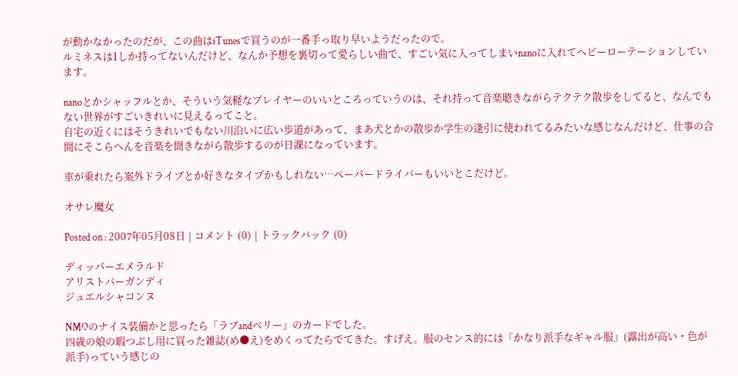が動かなかったのだが、この曲はiTunesで買うのが一番手っ取り早いようだったので。
ルミネスは1しか持ってないんだけど、なんか予想を裏切って愛らしい曲で、すごい気に入ってしまいnanoに入れてヘビーローテーションしています。

nanoとかシャッフルとか、そういう気軽なプレイヤーのいいところっていうのは、それ持って音楽聴きながらテクテク散歩をしてると、なんでもない世界がすごいきれいに見えるってこと。
自宅の近くにはそうきれいでもない川沿いに広い歩道があって、まあ犬とかの散歩か学生の逢引に使われてるみたいな感じなんだけど、仕事の合間にそこらへんを音楽を聞きながら散歩するのが日課になっています。

車が乗れたら案外ドライブとか好きなタイプかもしれない…ペーパードライバーもいいとこだけど。

オサレ魔女

Posted on : 2007年05月08日 | コメント (0) | トラックバック (0)

ディッパーエメラルド
アリストバーガンディ
ジュエルシャコンヌ

NMOのナイス装備かと思ったら「ラブandベリー」のカードでした。
四歳の娘の暇つぶし用に買った雑誌(め●え)をめくってたらでてきた。すげえ。服のセンス的には「かなり派手なギャル服」(露出が高い・色が派手)っていう感じの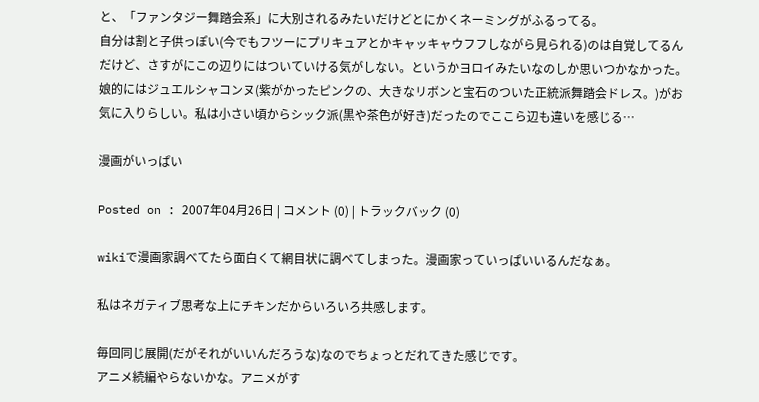と、「ファンタジー舞踏会系」に大別されるみたいだけどとにかくネーミングがふるってる。
自分は割と子供っぽい(今でもフツーにプリキュアとかキャッキャウフフしながら見られる)のは自覚してるんだけど、さすがにこの辺りにはついていける気がしない。というかヨロイみたいなのしか思いつかなかった。
娘的にはジュエルシャコンヌ(紫がかったピンクの、大きなリボンと宝石のついた正統派舞踏会ドレス。)がお気に入りらしい。私は小さい頃からシック派(黒や茶色が好き)だったのでここら辺も違いを感じる…

漫画がいっぱい

Posted on : 2007年04月26日 | コメント (0) | トラックバック (0)

wikiで漫画家調べてたら面白くて網目状に調べてしまった。漫画家っていっぱいいるんだなぁ。

私はネガティブ思考な上にチキンだからいろいろ共感します。

毎回同じ展開(だがそれがいいんだろうな)なのでちょっとだれてきた感じです。
アニメ続編やらないかな。アニメがす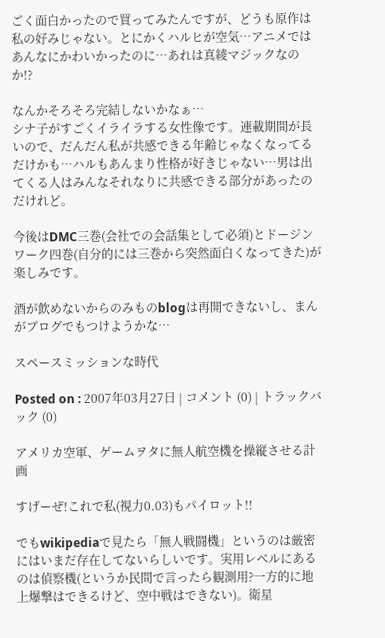ごく面白かったので買ってみたんですが、どうも原作は私の好みじゃない。とにかくハルヒが空気…アニメではあんなにかわいかったのに…あれは真綾マジックなのか!?

なんかそろそろ完結しないかなぁ…
シナ子がすごくイライラする女性像です。連載期間が長いので、だんだん私が共感できる年齢じゃなくなってるだけかも…ハルもあんまり性格が好きじゃない…男は出てくる人はみんなそれなりに共感できる部分があったのだけれど。

今後はDMC三巻(会社での会話集として必須)とドージンワーク四巻(自分的には三巻から突然面白くなってきた)が楽しみです。

酒が飲めないからのみものblogは再開できないし、まんがブログでもつけようかな…

スペースミッションな時代

Posted on : 2007年03月27日 | コメント (0) | トラックバック (0)

アメリカ空軍、ゲームヲタに無人航空機を操縦させる計画

すげーぜ!これで私(視力0.03)もパイロット!!

でもwikipediaで見たら「無人戦闘機」というのは厳密にはいまだ存在してないらしいです。実用レベルにあるのは偵察機(というか民間で言ったら観測用?一方的に地上爆撃はできるけど、空中戦はできない)。衛星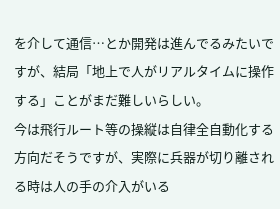を介して通信…とか開発は進んでるみたいですが、結局「地上で人がリアルタイムに操作する」ことがまだ難しいらしい。
今は飛行ルート等の操縦は自律全自動化する方向だそうですが、実際に兵器が切り離される時は人の手の介入がいる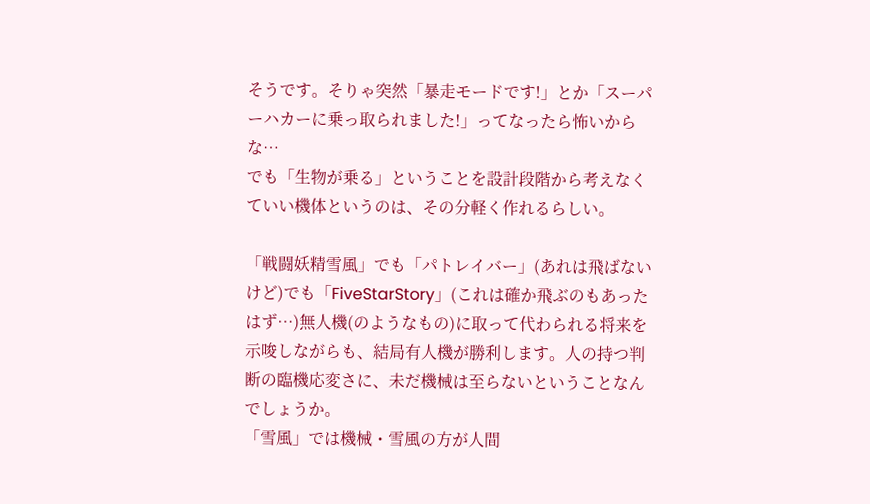そうです。そりゃ突然「暴走モードです!」とか「スーパーハカーに乗っ取られました!」ってなったら怖いからな…
でも「生物が乗る」ということを設計段階から考えなくていい機体というのは、その分軽く作れるらしい。

「戦闘妖精雪風」でも「パトレイバー」(あれは飛ばないけど)でも「FiveStarStory」(これは確か飛ぶのもあったはず…)無人機(のようなもの)に取って代わられる将来を示唆しながらも、結局有人機が勝利します。人の持つ判断の臨機応変さに、未だ機械は至らないということなんでしょうか。
「雪風」では機械・雪風の方が人間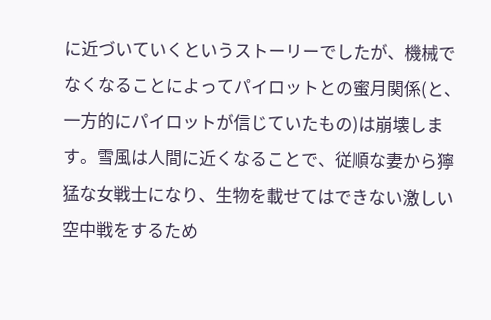に近づいていくというストーリーでしたが、機械でなくなることによってパイロットとの蜜月関係(と、一方的にパイロットが信じていたもの)は崩壊します。雪風は人間に近くなることで、従順な妻から獰猛な女戦士になり、生物を載せてはできない激しい空中戦をするため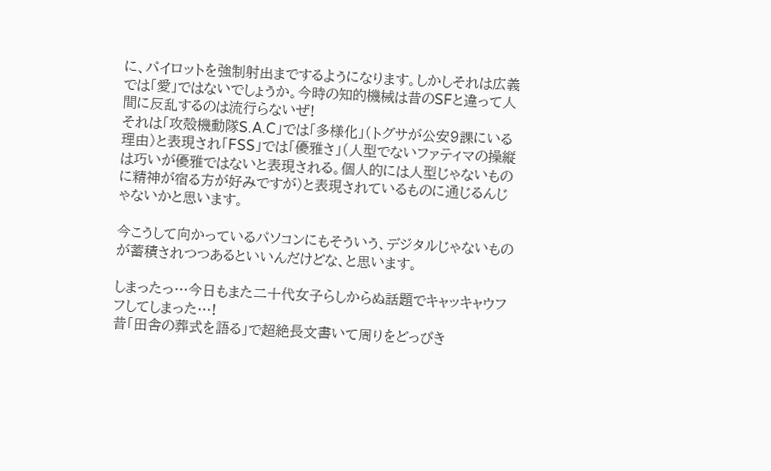に、パイロットを強制射出までするようになります。しかしそれは広義では「愛」ではないでしょうか。今時の知的機械は昔のSFと違って人間に反乱するのは流行らないぜ!
それは「攻殻機動隊S.A.C」では「多様化」(トグサが公安9課にいる理由)と表現され「FSS」では「優雅さ」(人型でないファティマの操縦は巧いが優雅ではないと表現される。個人的には人型じゃないものに精神が宿る方が好みですが)と表現されているものに通じるんじゃないかと思います。

今こうして向かっているパソコンにもそういう、デジタルじゃないものが蓄積されつつあるといいんだけどな、と思います。

しまったっ…今日もまた二十代女子らしからぬ話題でキャッキャウフフしてしまった…!
昔「田舎の葬式を語る」で超絶長文書いて周りをどっぴき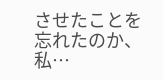させたことを忘れたのか、私…